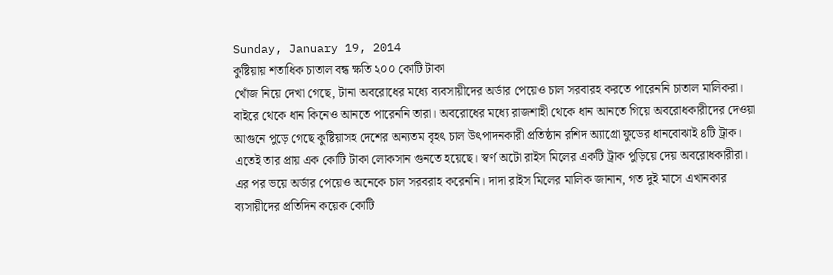Sunday, January 19, 2014
কুষ্টিয়ায় শতাধিক চাতাল বন্ধ ক্ষতি ২০০ কোটি টাকা
খোঁজ নিয়ে দেখা গেছে, টানা অবরোধের মধ্যে ব্যবসায়ীদের অর্ডার পেয়েও চাল সরবারহ করতে পারেননি চাতাল মালিকরা। বাইরে থেকে ধান কিনেও আনতে পারেননি তারা। অবরোধের মধ্যে রাজশাহী থেকে ধান আনতে গিয়ে অবরোধকারীদের দেওয়া আগুনে পুড়ে গেছে কুষ্টিয়াসহ দেশের অন্যতম বৃহৎ চাল উৎপাদনকারী প্রতিষ্ঠান রশিদ অ্যাগ্রো ফুডের ধানবোঝাই ৪টি ট্রাক। এতেই তার প্রায় এক কোটি টাকা লোকসান গুনতে হয়েছে। স্বর্ণ অটো রাইস মিলের একটি ট্রাক পুড়িয়ে দেয় অবরোধকারীরা। এর পর ভয়ে অর্ডার পেয়েও অনেকে চাল সরবরাহ করেননি। দাদা রাইস মিলের মালিক জানান, গত দুই মাসে এখানকার ব্যসায়ীদের প্রতিদিন কয়েক কোটি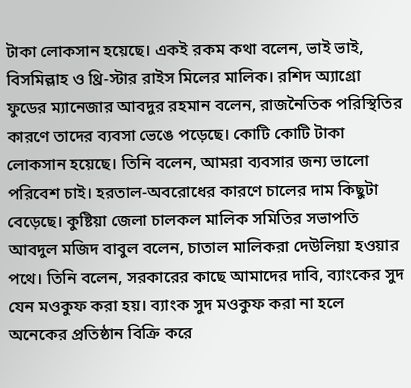টাকা লোকসান হয়েছে। একই রকম কথা বলেন, ভাই ভাই, বিসমিল্লাহ ও থ্রি-স্টার রাইস মিলের মালিক। রশিদ অ্যাগ্রো ফুডের ম্যানেজার আবদুর রহমান বলেন, রাজনৈতিক পরিস্থিতির কারণে তাদের ব্যবসা ভেঙে পড়েছে। কোটি কোটি টাকা লোকসান হয়েছে। তিনি বলেন, আমরা ব্যবসার জন্য ভালো পরিবেশ চাই। হরতাল-অবরোধের কারণে চালের দাম কিছুটা বেড়েছে। কুষ্টিয়া জেলা চালকল মালিক সমিতির সভাপতি আবদুল মজিদ বাবুল বলেন, চাতাল মালিকরা দেউলিয়া হওয়ার পথে। তিনি বলেন, সরকারের কাছে আমাদের দাবি, ব্যাংকের সুদ যেন মওকুফ করা হয়। ব্যাংক সুদ মওকুফ করা না হলে অনেকের প্রতিষ্ঠান বিক্রি করে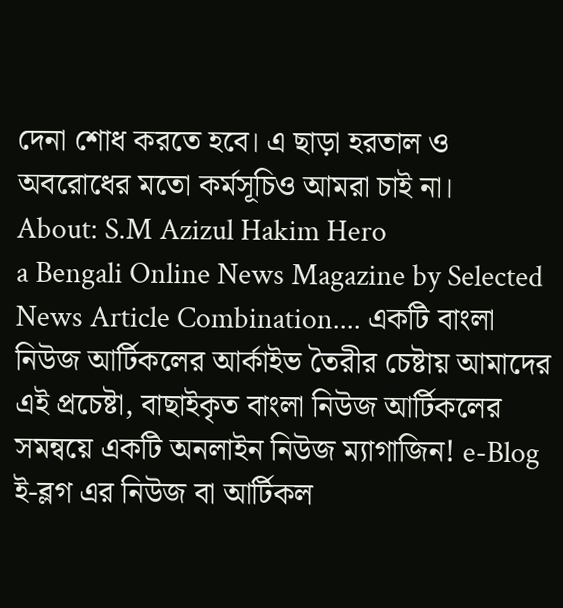দেনা শোধ করতে হবে। এ ছাড়া হরতাল ও অবরোধের মতো কর্মসূচিও আমরা চাই না।
About: S.M Azizul Hakim Hero
a Bengali Online News Magazine by Selected News Article Combination.... একটি বাংলা নিউজ আর্টিকলের আর্কাইভ তৈরীর চেষ্টায় আমাদের এই প্রচেষ্টা, বাছাইকৃত বাংলা নিউজ আর্টিকলের সমন্বয়ে একটি অনলাইন নিউজ ম্যাগাজিন! e-Blog ই-ব্লগ এর নিউজ বা আর্টিকল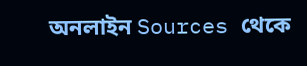অনলাইন Sources থেকে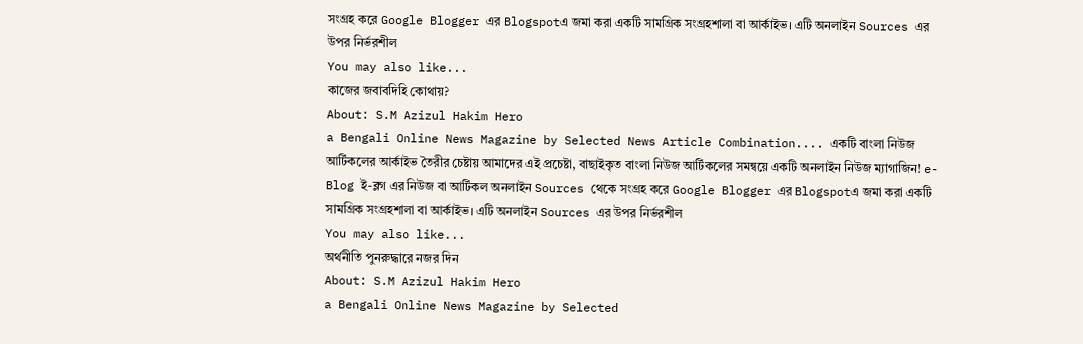সংগ্রহ করে Google Blogger এর Blogspotএ জমা করা একটি সামগ্রিক সংগ্রহশালা বা আর্কাইভ। এটি অনলাইন Sources এর উপর নির্ভরশীল
You may also like...
কাজের জবাবদিহি কোথায়?
About: S.M Azizul Hakim Hero
a Bengali Online News Magazine by Selected News Article Combination.... একটি বাংলা নিউজ আর্টিকলের আর্কাইভ তৈরীর চেষ্টায় আমাদের এই প্রচেষ্টা, বাছাইকৃত বাংলা নিউজ আর্টিকলের সমন্বয়ে একটি অনলাইন নিউজ ম্যাগাজিন! e-Blog ই-ব্লগ এর নিউজ বা আর্টিকল অনলাইন Sources থেকে সংগ্রহ করে Google Blogger এর Blogspotএ জমা করা একটি সামগ্রিক সংগ্রহশালা বা আর্কাইভ। এটি অনলাইন Sources এর উপর নির্ভরশীল
You may also like...
অর্থনীতি পুনরুদ্ধারে নজর দিন
About: S.M Azizul Hakim Hero
a Bengali Online News Magazine by Selected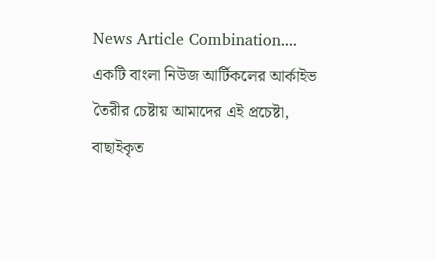News Article Combination.... একটি বাংলা নিউজ আর্টিকলের আর্কাইভ তৈরীর চেষ্টায় আমাদের এই প্রচেষ্টা, বাছাইকৃত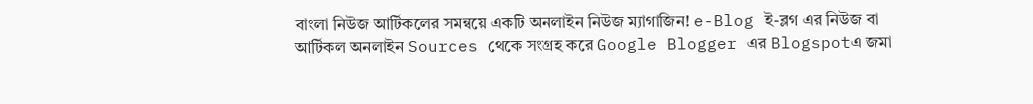বাংলা নিউজ আর্টিকলের সমন্বয়ে একটি অনলাইন নিউজ ম্যাগাজিন! e-Blog ই-ব্লগ এর নিউজ বা আর্টিকল অনলাইন Sources থেকে সংগ্রহ করে Google Blogger এর Blogspotএ জমা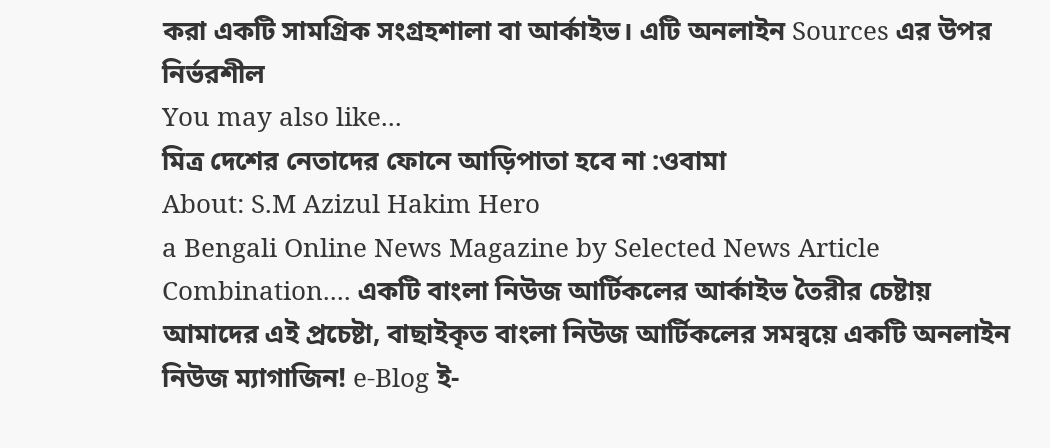করা একটি সামগ্রিক সংগ্রহশালা বা আর্কাইভ। এটি অনলাইন Sources এর উপর নির্ভরশীল
You may also like...
মিত্র দেশের নেতাদের ফোনে আড়িপাতা হবে না :ওবামা
About: S.M Azizul Hakim Hero
a Bengali Online News Magazine by Selected News Article Combination.... একটি বাংলা নিউজ আর্টিকলের আর্কাইভ তৈরীর চেষ্টায় আমাদের এই প্রচেষ্টা, বাছাইকৃত বাংলা নিউজ আর্টিকলের সমন্বয়ে একটি অনলাইন নিউজ ম্যাগাজিন! e-Blog ই-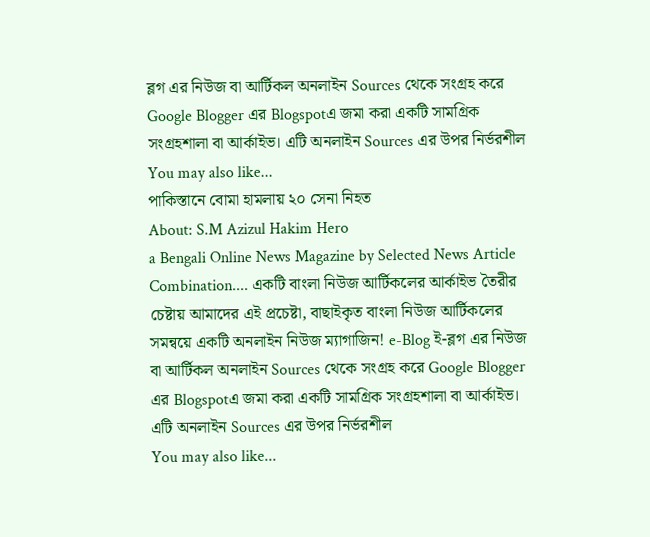ব্লগ এর নিউজ বা আর্টিকল অনলাইন Sources থেকে সংগ্রহ করে Google Blogger এর Blogspotএ জমা করা একটি সামগ্রিক সংগ্রহশালা বা আর্কাইভ। এটি অনলাইন Sources এর উপর নির্ভরশীল
You may also like...
পাকিস্তানে বোমা হামলায় ২০ সেনা নিহত
About: S.M Azizul Hakim Hero
a Bengali Online News Magazine by Selected News Article Combination.... একটি বাংলা নিউজ আর্টিকলের আর্কাইভ তৈরীর চেষ্টায় আমাদের এই প্রচেষ্টা, বাছাইকৃত বাংলা নিউজ আর্টিকলের সমন্বয়ে একটি অনলাইন নিউজ ম্যাগাজিন! e-Blog ই-ব্লগ এর নিউজ বা আর্টিকল অনলাইন Sources থেকে সংগ্রহ করে Google Blogger এর Blogspotএ জমা করা একটি সামগ্রিক সংগ্রহশালা বা আর্কাইভ। এটি অনলাইন Sources এর উপর নির্ভরশীল
You may also like...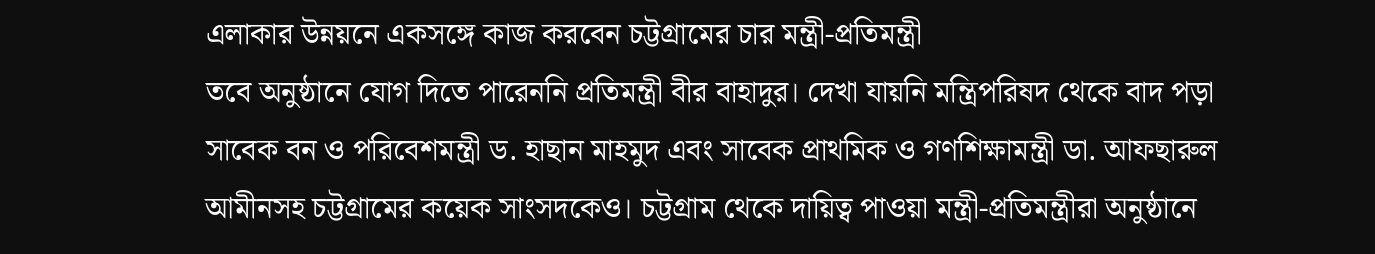এলাকার উন্নয়নে একসঙ্গে কাজ করবেন চট্টগ্রামের চার মন্ত্রী-প্রতিমন্ত্রী
তবে অনুষ্ঠানে যোগ দিতে পারেননি প্রতিমন্ত্রী বীর বাহাদুর। দেখা যায়নি মন্ত্রিপরিষদ থেকে বাদ পড়া সাবেক বন ও পরিবেশমন্ত্রী ড. হাছান মাহমুদ এবং সাবেক প্রাথমিক ও গণশিক্ষামন্ত্রী ডা. আফছারুল আমীনসহ চট্টগ্রামের কয়েক সাংসদকেও। চট্টগ্রাম থেকে দায়িত্ব পাওয়া মন্ত্রী-প্রতিমন্ত্রীরা অনুষ্ঠানে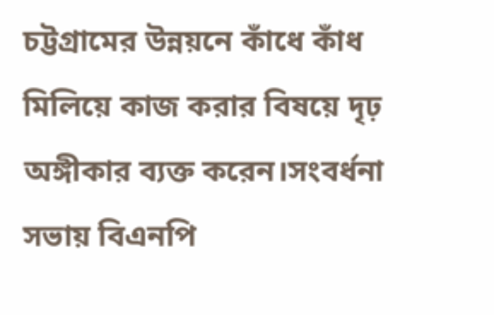চট্টগ্রামের উন্নয়নে কাঁধে কাঁধ মিলিয়ে কাজ করার বিষয়ে দৃঢ় অঙ্গীকার ব্যক্ত করেন।সংবর্ধনা সভায় বিএনপি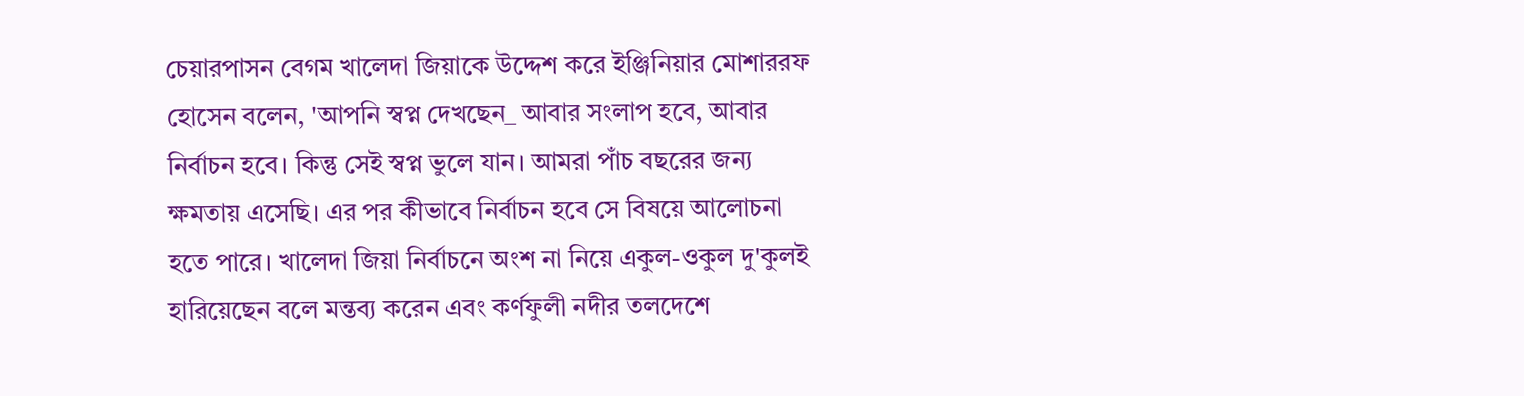চেয়ারপাসন বেগম খালেদা জিয়াকে উদ্দেশ করে ইঞ্জিনিয়ার মোশাররফ হোসেন বলেন, 'আপনি স্বপ্ন দেখছেন_ আবার সংলাপ হবে, আবার নির্বাচন হবে। কিন্তু সেই স্বপ্ন ভুলে যান। আমরা পাঁচ বছরের জন্য ক্ষমতায় এসেছি। এর পর কীভাবে নির্বাচন হবে সে বিষয়ে আলোচনা হতে পারে। খালেদা জিয়া নির্বাচনে অংশ না নিয়ে একুল-ওকুল দু'কুলই হারিয়েছেন বলে মন্তব্য করেন এবং কর্ণফুলী নদীর তলদেশে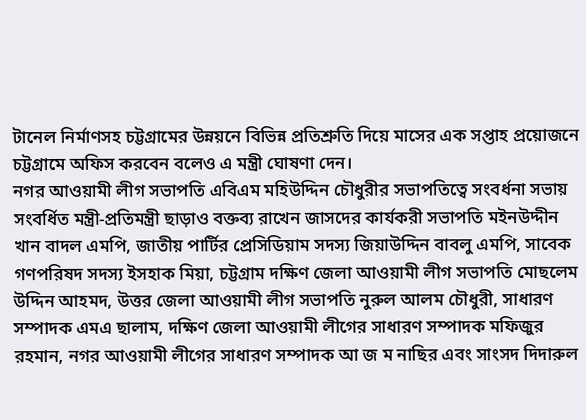টানেল নির্মাণসহ চট্টগ্রামের উন্নয়নে বিভিন্ন প্রতিশ্রুতি দিয়ে মাসের এক সপ্তাহ প্রয়োজনে চট্টগ্রামে অফিস করবেন বলেও এ মন্ত্রী ঘোষণা দেন।
নগর আওয়ামী লীগ সভাপতি এবিএম মহিউদ্দিন চৌধুরীর সভাপতিত্বে সংবর্ধনা সভায় সংবর্ধিত মন্ত্রী-প্রতিমন্ত্রী ছাড়াও বক্তব্য রাখেন জাসদের কার্যকরী সভাপতি মইনউদ্দীন খান বাদল এমপি, জাতীয় পার্টির প্রেসিডিয়াম সদস্য জিয়াউদ্দিন বাবলু এমপি, সাবেক গণপরিষদ সদস্য ইসহাক মিয়া, চট্টগ্রাম দক্ষিণ জেলা আওয়ামী লীগ সভাপতি মোছলেম উদ্দিন আহমদ, উত্তর জেলা আওয়ামী লীগ সভাপতি নুরুল আলম চৌধুরী, সাধারণ সম্পাদক এমএ ছালাম, দক্ষিণ জেলা আওয়ামী লীগের সাধারণ সম্পাদক মফিজুর রহমান, নগর আওয়ামী লীগের সাধারণ সম্পাদক আ জ ম নাছির এবং সাংসদ দিদারুল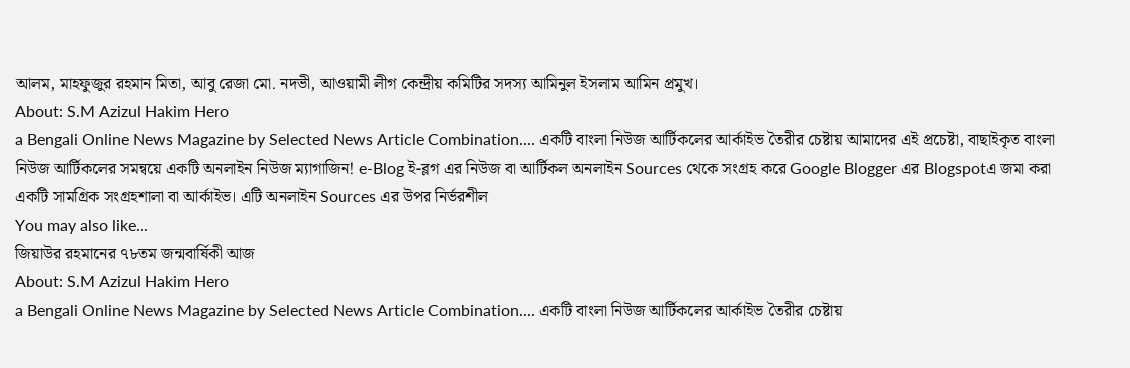আলম, মাহফুজুর রহমান মিতা, আবু রেজা মো. নদভী, আওয়ামী লীগ কেন্দ্রীয় কমিটির সদস্য আমিনুল ইসলাম আমিন প্রমুখ।
About: S.M Azizul Hakim Hero
a Bengali Online News Magazine by Selected News Article Combination.... একটি বাংলা নিউজ আর্টিকলের আর্কাইভ তৈরীর চেষ্টায় আমাদের এই প্রচেষ্টা, বাছাইকৃত বাংলা নিউজ আর্টিকলের সমন্বয়ে একটি অনলাইন নিউজ ম্যাগাজিন! e-Blog ই-ব্লগ এর নিউজ বা আর্টিকল অনলাইন Sources থেকে সংগ্রহ করে Google Blogger এর Blogspotএ জমা করা একটি সামগ্রিক সংগ্রহশালা বা আর্কাইভ। এটি অনলাইন Sources এর উপর নির্ভরশীল
You may also like...
জিয়াউর রহমানের ৭৮তম জন্মবার্ষিকী আজ
About: S.M Azizul Hakim Hero
a Bengali Online News Magazine by Selected News Article Combination.... একটি বাংলা নিউজ আর্টিকলের আর্কাইভ তৈরীর চেষ্টায়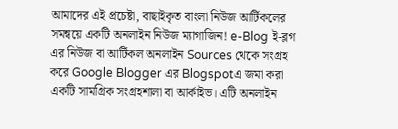আমাদের এই প্রচেষ্টা, বাছাইকৃত বাংলা নিউজ আর্টিকলের সমন্বয়ে একটি অনলাইন নিউজ ম্যাগাজিন! e-Blog ই-ব্লগ এর নিউজ বা আর্টিকল অনলাইন Sources থেকে সংগ্রহ করে Google Blogger এর Blogspotএ জমা করা একটি সামগ্রিক সংগ্রহশালা বা আর্কাইভ। এটি অনলাইন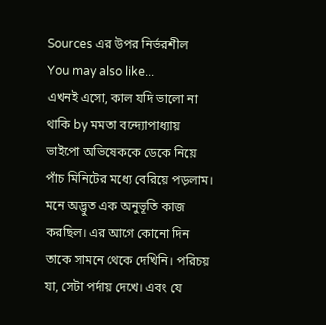Sources এর উপর নির্ভরশীল
You may also like...
এখনই এসো, কাল যদি ভালো না থাকি by মমতা বন্দ্যোপাধ্যায়
ভাইপো অভিষেককে ডেকে নিয়ে পাঁচ মিনিটের মধ্যে বেরিয়ে পড়লাম। মনে অদ্ভুত এক অনুভূতি কাজ করছিল। এর আগে কোনো দিন তাকে সামনে থেকে দেখিনি। পরিচয় যা, সেটা পর্দায় দেখে। এবং যে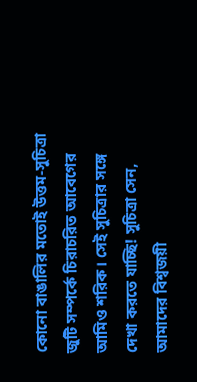কোনো বাঙালির মতোই উত্তম-সুচিত্রা জুটি সম্পর্কে চিরাচরিত আবেগের আমিও শরিক। সেই সুচিত্রার সঙ্গে দেখা করতে যাচ্ছি! সুচিত্রা সেন, আমাদের বিশ্বজয়ী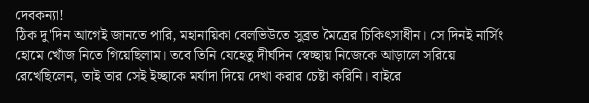দেবকন্যা!
ঠিক দু'দিন আগেই জানতে পারি, মহানায়িকা বেলভিউতে সুব্রত মৈত্রের চিকিৎসাধীন। সে দিনই নার্সিং হোমে খোঁজ নিতে গিয়েছিলাম। তবে তিনি যেহেতু দীর্ঘদিন স্বেচ্ছায় নিজেকে আড়ালে সরিয়ে রেখেছিলেন, তাই তার সেই ইচ্ছাকে মর্যাদা দিয়ে দেখা করার চেষ্টা করিনি। বাইরে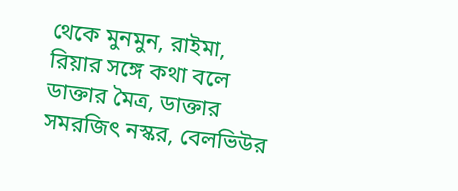থেকে মুনমুন, রাইমা, রিয়ার সঙ্গে কথা বলে ডাক্তার মৈত্র, ডাক্তার সমরজিৎ নস্কর, বেলভিউর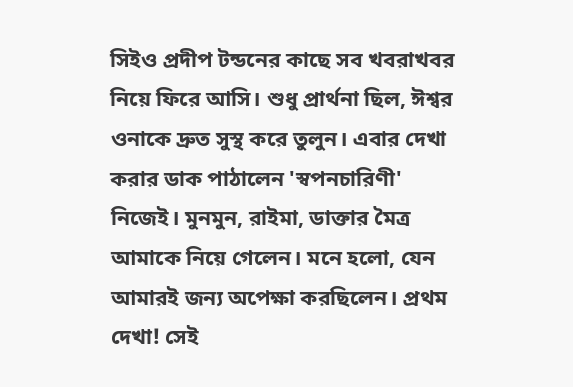সিইও প্রদীপ টন্ডনের কাছে সব খবরাখবর নিয়ে ফিরে আসি। শুধু প্রার্থনা ছিল, ঈশ্বর ওনাকে দ্রুত সুস্থ করে তুলুন। এবার দেখা করার ডাক পাঠালেন 'স্বপনচারিণী' নিজেই। মুনমুন, রাইমা, ডাক্তার মৈত্র আমাকে নিয়ে গেলেন। মনে হলো, যেন আমারই জন্য অপেক্ষা করছিলেন। প্রথম দেখা! সেই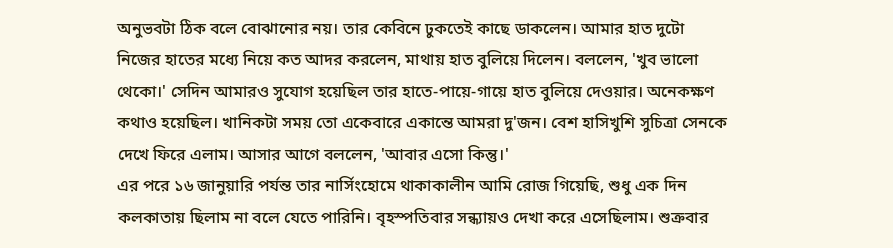অনুভবটা ঠিক বলে বোঝানোর নয়। তার কেবিনে ঢুকতেই কাছে ডাকলেন। আমার হাত দুটো নিজের হাতের মধ্যে নিয়ে কত আদর করলেন, মাথায় হাত বুলিয়ে দিলেন। বললেন, 'খুব ভালো থেকো।' সেদিন আমারও সুযোগ হয়েছিল তার হাতে-পায়ে-গায়ে হাত বুলিয়ে দেওয়ার। অনেকক্ষণ কথাও হয়েছিল। খানিকটা সময় তো একেবারে একান্তে আমরা দু'জন। বেশ হাসিখুশি সুচিত্রা সেনকে দেখে ফিরে এলাম। আসার আগে বললেন, 'আবার এসো কিন্তু।'
এর পরে ১৬ জানুয়ারি পর্যন্ত তার নার্সিংহোমে থাকাকালীন আমি রোজ গিয়েছি, শুধু এক দিন কলকাতায় ছিলাম না বলে যেতে পারিনি। বৃহস্পতিবার সন্ধ্যায়ও দেখা করে এসেছিলাম। শুক্রবার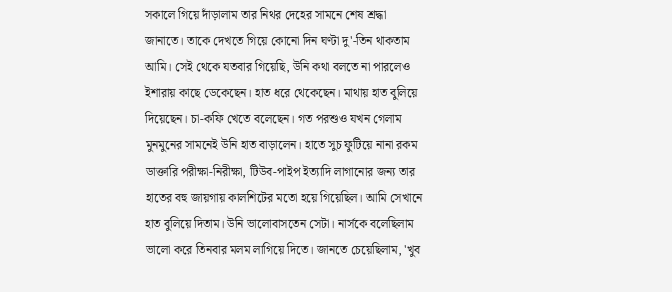সকালে গিয়ে দাঁড়ালাম তার নিথর দেহের সামনে শেষ শ্রদ্ধা জানাতে। তাকে দেখতে গিয়ে কোনো দিন ঘণ্টা দু'-তিন থাকতাম আমি। সেই থেকে যতবার গিয়েছি, উনি কথা বলতে না পারলেও ইশারায় কাছে ডেকেছেন। হাত ধরে থেকেছেন। মাথায় হাত বুলিয়ে দিয়েছেন। চা-কফি খেতে বলেছেন। গত পরশুও যখন গেলাম মুনমুনের সামনেই উনি হাত বাড়ালেন। হাতে সুচ ফুটিয়ে নানা রকম ডাক্তারি পরীক্ষা-নিরীক্ষা, টিউব-পাইপ ইত্যাদি লাগানোর জন্য তার হাতের বহু জায়গায় কালশিটের মতো হয়ে গিয়েছিল। আমি সেখানে হাত বুলিয়ে দিতাম। উনি ভালোবাসতেন সেটা। নার্সকে বলেছিলাম ভালো করে তিনবার মলম লাগিয়ে দিতে। জানতে চেয়েছিলাম, 'খুব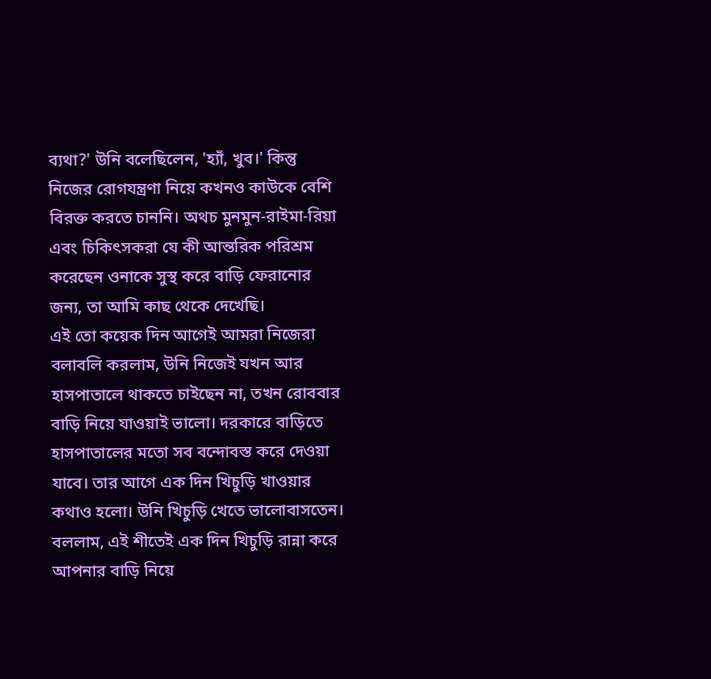ব্যথা?' উনি বলেছিলেন, 'হ্যাঁ, খুব।' কিন্তু নিজের রোগযন্ত্রণা নিয়ে কখনও কাউকে বেশি বিরক্ত করতে চাননি। অথচ মুনমুন-রাইমা-রিয়া এবং চিকিৎসকরা যে কী আন্তরিক পরিশ্রম করেছেন ওনাকে সুস্থ করে বাড়ি ফেরানোর জন্য, তা আমি কাছ থেকে দেখেছি।
এই তো কয়েক দিন আগেই আমরা নিজেরা বলাবলি করলাম, উনি নিজেই যখন আর হাসপাতালে থাকতে চাইছেন না, তখন রোববার বাড়ি নিয়ে যাওয়াই ভালো। দরকারে বাড়িতে হাসপাতালের মতো সব বন্দোবস্ত করে দেওয়া যাবে। তার আগে এক দিন খিচুড়ি খাওয়ার কথাও হলো। উনি খিচুড়ি খেতে ভালোবাসতেন। বললাম, এই শীতেই এক দিন খিচুড়ি রান্না করে আপনার বাড়ি নিয়ে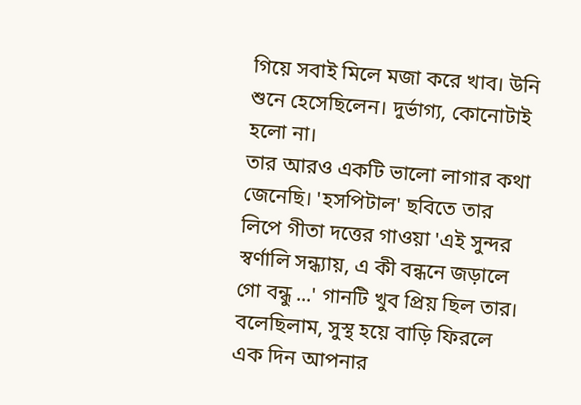গিয়ে সবাই মিলে মজা করে খাব। উনি শুনে হেসেছিলেন। দুর্ভাগ্য, কোনোটাই হলো না।
তার আরও একটি ভালো লাগার কথা জেনেছি। 'হসপিটাল' ছবিতে তার লিপে গীতা দত্তের গাওয়া 'এই সুন্দর স্বর্ণালি সন্ধ্যায়, এ কী বন্ধনে জড়ালে গো বন্ধু ...' গানটি খুব প্রিয় ছিল তার। বলেছিলাম, সুস্থ হয়ে বাড়ি ফিরলে এক দিন আপনার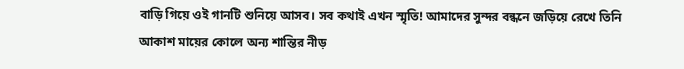বাড়ি গিয়ে ওই গানটি শুনিয়ে আসব। সব কথাই এখন স্মৃতি! আমাদের সুন্দর বন্ধনে জড়িয়ে রেখে তিনি আকাশ মায়ের কোলে অন্য শান্তির নীড়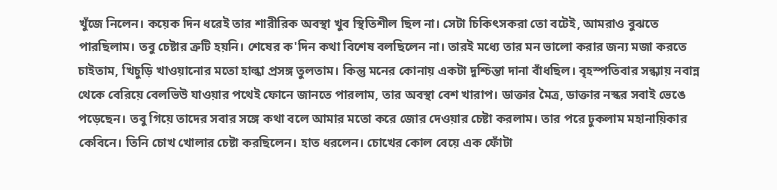খুঁজে নিলেন। কয়েক দিন ধরেই তার শারীরিক অবস্থা খুব স্থিতিশীল ছিল না। সেটা চিকিৎসকরা তো বটেই, আমরাও বুঝতে পারছিলাম। তবু চেষ্টার ত্রুটি হয়নি। শেষের ক'দিন কথা বিশেষ বলছিলেন না। তারই মধ্যে তার মন ভালো করার জন্য মজা করতে চাইতাম, খিচুড়ি খাওয়ানোর মতো হাল্কা প্রসঙ্গ তুলতাম। কিন্তু মনের কোনায় একটা দুশ্চিন্তা দানা বাঁধছিল। বৃহস্পতিবার সন্ধ্যায় নবান্ন থেকে বেরিয়ে বেলভিউ যাওয়ার পথেই ফোনে জানতে পারলাম, তার অবস্থা বেশ খারাপ। ডাক্তার মৈত্র, ডাক্তার নস্কর সবাই ভেঙে পড়েছেন। তবু গিয়ে তাদের সবার সঙ্গে কথা বলে আমার মতো করে জোর দেওয়ার চেষ্টা করলাম। তার পরে ঢুকলাম মহানায়িকার কেবিনে। তিনি চোখ খোলার চেষ্টা করছিলেন। হাত ধরলেন। চোখের কোল বেয়ে এক ফোঁটা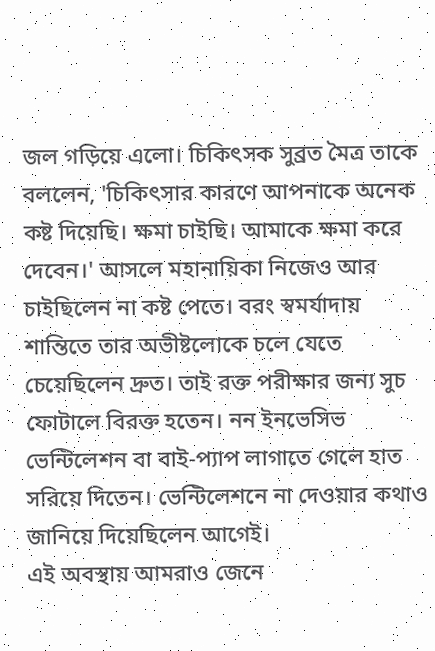জল গড়িয়ে এলো। চিকিৎসক সুব্রত মৈত্র তাকে বললেন, 'চিকিৎসার কারণে আপনাকে অনেক কষ্ট দিয়েছি। ক্ষমা চাইছি। আমাকে ক্ষমা করে দেবেন।' আসলে মহানায়িকা নিজেও আর চাইছিলেন না কষ্ট পেতে। বরং স্বমর্যাদায় শান্তিতে তার অভীষ্টলোকে চলে যেতে চেয়েছিলেন দ্রুত। তাই রক্ত পরীক্ষার জন্য সুচ ফোটালে বিরক্ত হতেন। নন ইনভেসিভ ভেন্টিলেশন বা বাই-প্যাপ লাগাতে গেলে হাত সরিয়ে দিতেন। ভেন্টিলেশনে না দেওয়ার কথাও জানিয়ে দিয়েছিলেন আগেই।
এই অবস্থায় আমরাও জেনে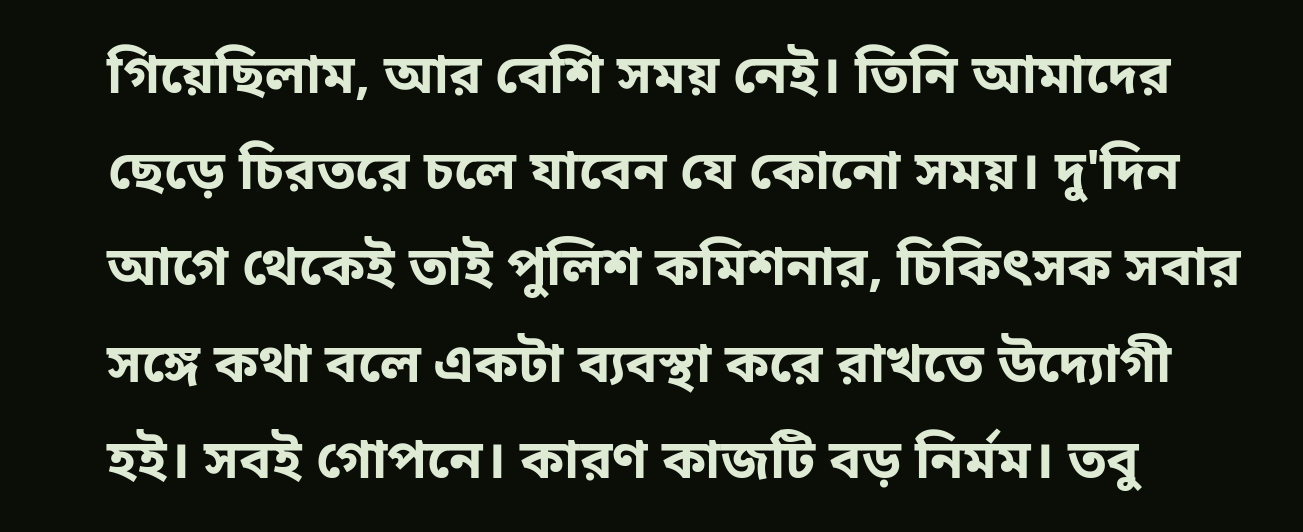গিয়েছিলাম, আর বেশি সময় নেই। তিনি আমাদের ছেড়ে চিরতরে চলে যাবেন যে কোনো সময়। দু'দিন আগে থেকেই তাই পুলিশ কমিশনার, চিকিৎসক সবার সঙ্গে কথা বলে একটা ব্যবস্থা করে রাখতে উদ্যোগী হই। সবই গোপনে। কারণ কাজটি বড় নির্মম। তবু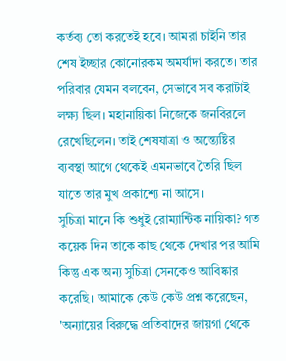কর্তব্য তো করতেই হবে। আমরা চাইনি তার শেষ ইচ্ছার কোনোরকম অমর্যাদা করতে। তার পরিবার যেমন বলবেন, সেভাবে সব করাটাই লক্ষ্য ছিল। মহানায়িকা নিজেকে জনবিরলে রেখেছিলেন। তাই শেষযাত্রা ও অন্ত্যেষ্টির ব্যবস্থা আগে থেকেই এমনভাবে তৈরি ছিল যাতে তার মুখ প্রকাশ্যে না আসে।
সুচিত্রা মানে কি শুধুই রোম্যান্টিক নায়িকা? গত কয়েক দিন তাকে কাছ থেকে দেখার পর আমি কিন্তু এক অন্য সুচিত্রা সেনকেও আবিষ্কার করেছি। আমাকে কেউ কেউ প্রশ্ন করেছেন, 'অন্যায়ের বিরুদ্ধে প্রতিবাদের জায়গা থেকে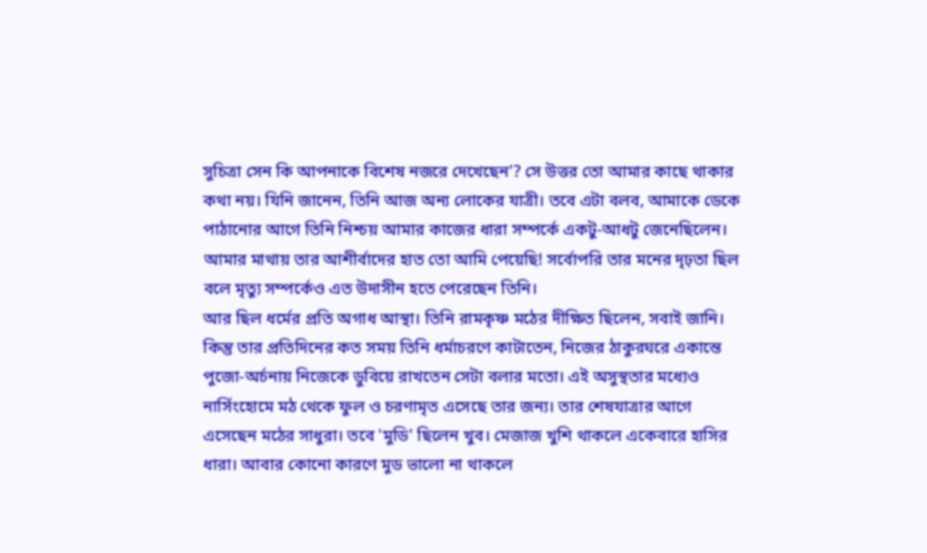সুচিত্রা সেন কি আপনাকে বিশেষ নজরে দেখেছেন'? সে উত্তর তো আমার কাছে থাকার কথা নয়। যিনি জানেন, তিনি আজ অন্য লোকের যাত্রী। তবে এটা বলব, আমাকে ডেকে পাঠানোর আগে তিনি নিশ্চয় আমার কাজের ধারা সম্পর্কে একটু-আধটু জেনেছিলেন। আমার মাথায় তার আশীর্বাদের হাত তো আমি পেয়েছি! সর্বোপরি তার মনের দৃঢ়তা ছিল বলে মৃত্যু সম্পর্কেও এত উদাসীন হতে পেরেছেন তিনি।
আর ছিল ধর্মের প্রতি অগাধ আস্থা। তিনি রামকৃষ্ণ মঠের দীক্ষিত ছিলেন, সবাই জানি। কিন্তু তার প্রতিদিনের কত সময় তিনি ধর্মাচরণে কাটাতেন, নিজের ঠাকুরঘরে একান্তে পুজো-অর্চনায় নিজেকে ডুবিয়ে রাখতেন সেটা বলার মতো। এই অসুস্থতার মধ্যেও নার্সিংহোমে মঠ থেকে ফুল ও চরণামৃত এসেছে তার জন্য। তার শেষযাত্রার আগে এসেছেন মঠের সাধুরা। তবে 'মুডি' ছিলেন খুব। মেজাজ খুশি থাকলে একেবারে হাসির ধারা। আবার কোনো কারণে মুড ভালো না থাকলে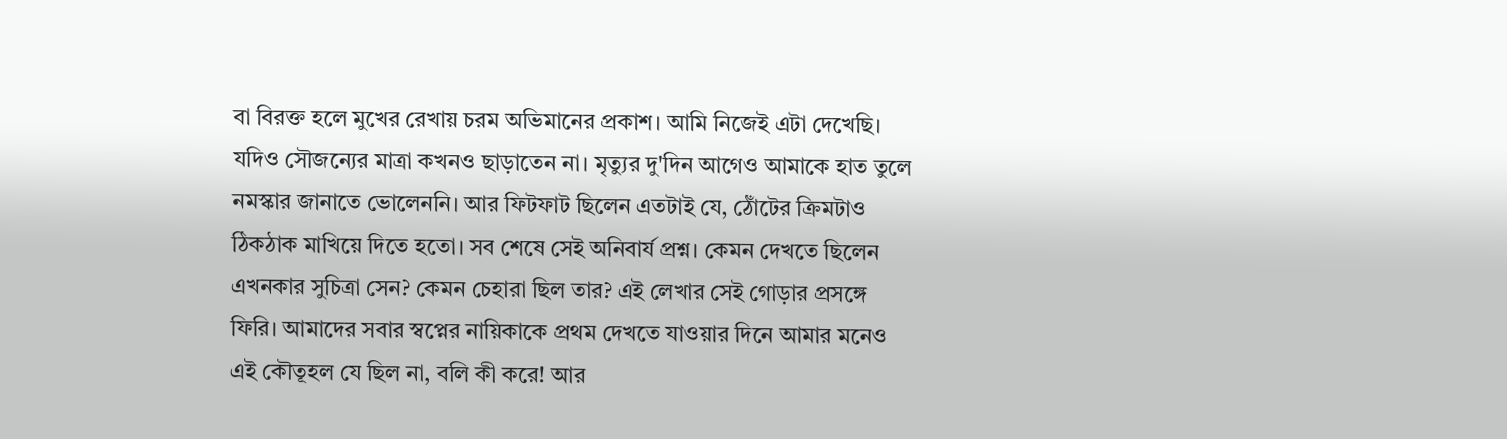বা বিরক্ত হলে মুখের রেখায় চরম অভিমানের প্রকাশ। আমি নিজেই এটা দেখেছি। যদিও সৌজন্যের মাত্রা কখনও ছাড়াতেন না। মৃত্যুর দু'দিন আগেও আমাকে হাত তুলে নমস্কার জানাতে ভোলেননি। আর ফিটফাট ছিলেন এতটাই যে, ঠোঁটের ক্রিমটাও ঠিকঠাক মাখিয়ে দিতে হতো। সব শেষে সেই অনিবার্য প্রশ্ন। কেমন দেখতে ছিলেন এখনকার সুচিত্রা সেন? কেমন চেহারা ছিল তার? এই লেখার সেই গোড়ার প্রসঙ্গে ফিরি। আমাদের সবার স্বপ্নের নায়িকাকে প্রথম দেখতে যাওয়ার দিনে আমার মনেও এই কৌতূহল যে ছিল না, বলি কী করে! আর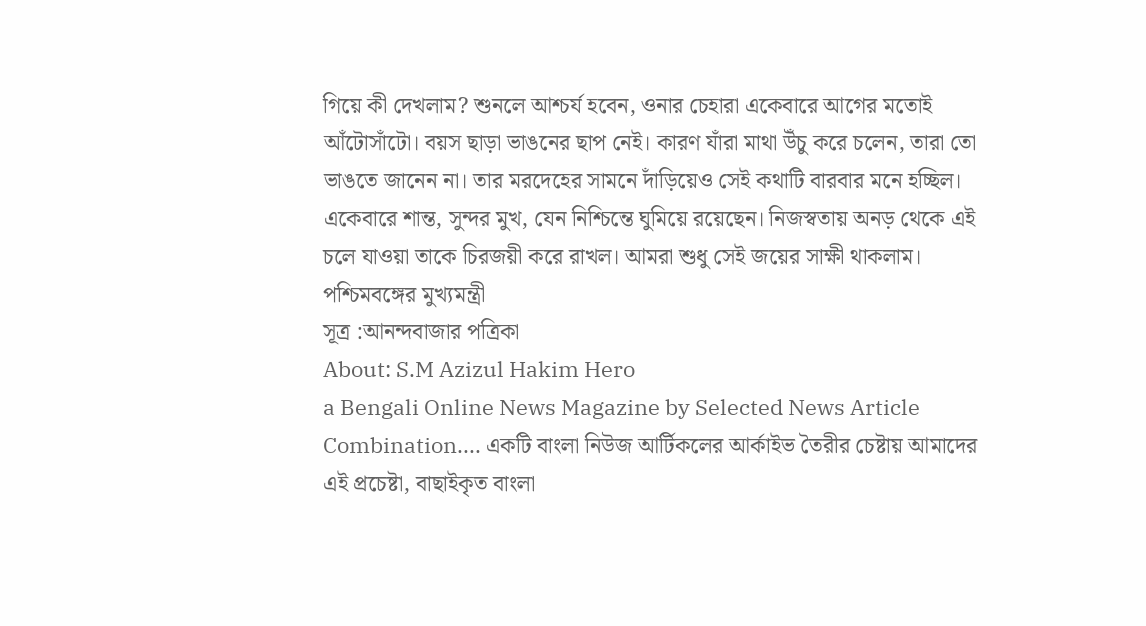গিয়ে কী দেখলাম? শুনলে আশ্চর্য হবেন, ওনার চেহারা একেবারে আগের মতোই আঁটোসাঁটো। বয়স ছাড়া ভাঙনের ছাপ নেই। কারণ যাঁরা মাথা উঁচু করে চলেন, তারা তো ভাঙতে জানেন না। তার মরদেহের সামনে দাঁড়িয়েও সেই কথাটি বারবার মনে হচ্ছিল। একেবারে শান্ত, সুন্দর মুখ, যেন নিশ্চিন্তে ঘুমিয়ে রয়েছেন। নিজস্বতায় অনড় থেকে এই চলে যাওয়া তাকে চিরজয়ী করে রাখল। আমরা শুধু সেই জয়ের সাক্ষী থাকলাম।
পশ্চিমবঙ্গের মুখ্যমন্ত্রী
সূত্র :আনন্দবাজার পত্রিকা
About: S.M Azizul Hakim Hero
a Bengali Online News Magazine by Selected News Article Combination.... একটি বাংলা নিউজ আর্টিকলের আর্কাইভ তৈরীর চেষ্টায় আমাদের এই প্রচেষ্টা, বাছাইকৃত বাংলা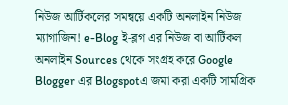নিউজ আর্টিকলের সমন্বয়ে একটি অনলাইন নিউজ ম্যাগাজিন! e-Blog ই-ব্লগ এর নিউজ বা আর্টিকল অনলাইন Sources থেকে সংগ্রহ করে Google Blogger এর Blogspotএ জমা করা একটি সামগ্রিক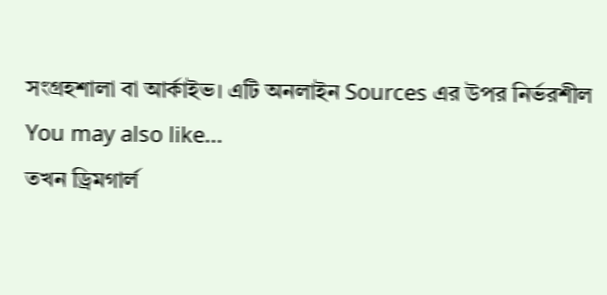সংগ্রহশালা বা আর্কাইভ। এটি অনলাইন Sources এর উপর নির্ভরশীল
You may also like...
তখন ড্রিমগার্ল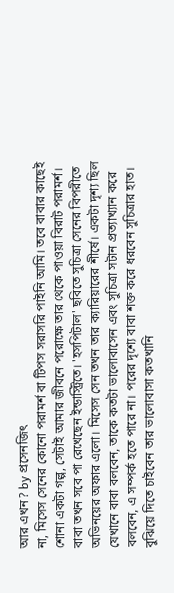আর এখন? by প্রসেনজিৎ
না, মিসেস সেনের কোনো পরামর্শ বা টিপস সরাসরি পাইনি আমি। তবে বাবার কাছেই শোনা একটা গল্প, সেটাই আমার জীবনে পরোক্ষে তার থেকে পাওয়া বিরাট পরামর্শ। বাবা তখন সবে পা রেখেছেন ইন্ডাস্ট্রিতে। 'হসপিটাল' ছবিতে সুচিত্রা সেনের বিপরীতে অভিনয়ের অফার এলো। মিসেস সেন তখন তার ক্যারিয়ারের শীর্ষে। একটা দৃশ্য ছিল যেখানে বাবা বলবেন, তাকে কতটা ভালোবাসেন এবং সুচিত্রা সটান প্রত্যাখ্যান করে বলবেন, এ সম্পর্ক হতে পারে না। পরের দৃশ্যে বাবা শক্ত করে ধরবেন সুচিত্রার হাত। বুঝিয়ে দিতে চাইবেন তার ভালোবাসা কতখানি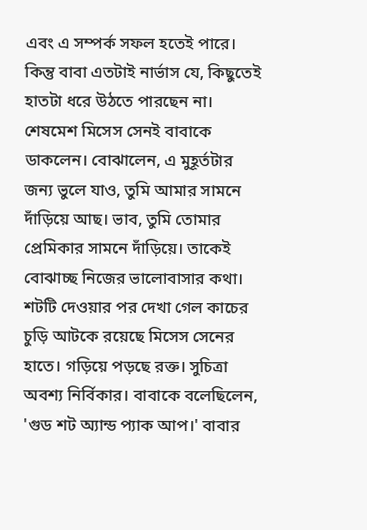এবং এ সম্পর্ক সফল হতেই পারে। কিন্তু বাবা এতটাই নার্ভাস যে, কিছুতেই হাতটা ধরে উঠতে পারছেন না। শেষমেশ মিসেস সেনই বাবাকে ডাকলেন। বোঝালেন, এ মুহূর্তটার জন্য ভুলে যাও, তুমি আমার সামনে দাঁড়িয়ে আছ। ভাব, তুমি তোমার প্রেমিকার সামনে দাঁড়িয়ে। তাকেই বোঝাচ্ছ নিজের ভালোবাসার কথা। শটটি দেওয়ার পর দেখা গেল কাচের চুড়ি আটকে রয়েছে মিসেস সেনের হাতে। গড়িয়ে পড়ছে রক্ত। সুচিত্রা অবশ্য নির্বিকার। বাবাকে বলেছিলেন, 'গুড শট অ্যান্ড প্যাক আপ।' বাবার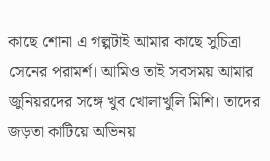কাছে শোনা এ গল্পটাই আমার কাছে সুচিত্রা সেনের পরামর্শ। আমিও তাই সবসময় আমার জুনিয়রদের সঙ্গে খুব খোলাখুলি মিশি। তাদের জড়তা কাটিয়ে অভিনয়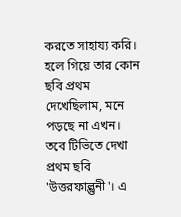করতে সাহায্য করি। হলে গিয়ে তার কোন ছবি প্রথম দেখেছিলাম, মনে পড়ছে না এখন। তবে টিভিতে দেখা প্রথম ছবি 'উত্তরফাল্গুনী'। এ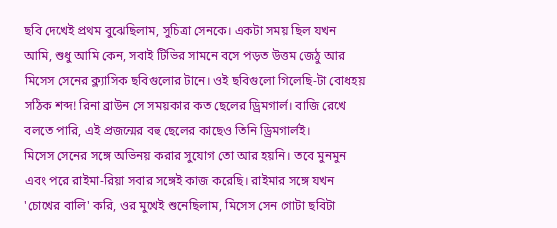ছবি দেখেই প্রথম বুঝেছিলাম, সুচিত্রা সেনকে। একটা সময় ছিল যখন আমি, শুধু আমি কেন, সবাই টিভির সামনে বসে পড়ত উত্তম জেঠু আর মিসেস সেনের ক্ল্যাসিক ছবিগুলোর টানে। ওই ছবিগুলো গিলেছি-টা বোধহয় সঠিক শব্দ! রিনা ব্রাউন সে সময়কার কত ছেলের ড্রিমগার্ল। বাজি রেখে বলতে পারি, এই প্রজন্মের বহু ছেলের কাছেও তিনি ড্রিমগার্লই।
মিসেস সেনের সঙ্গে অভিনয় করার সুযোগ তো আর হয়নি। তবে মুনমুন এবং পরে রাইমা-রিয়া সবার সঙ্গেই কাজ করেছি। রাইমার সঙ্গে যখন 'চোখের বালি' করি, ওর মুখেই শুনেছিলাম, মিসেস সেন গোটা ছবিটা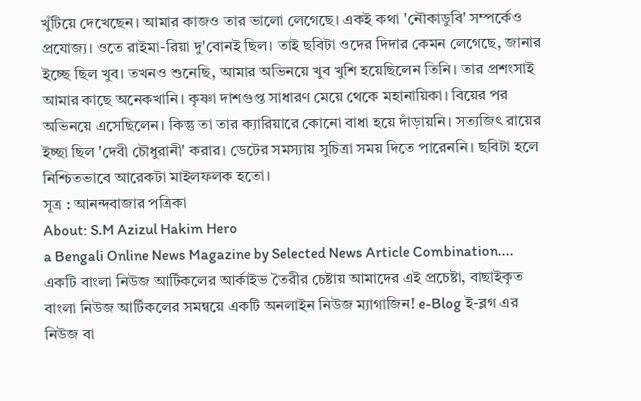খুঁটিয়ে দেখেছেন। আমার কাজও তার ভালো লেগেছে। একই কথা 'নৌকাডুবি' সম্পর্কেও প্রযোজ্য। ওতে রাইমা-রিয়া দু'বোনই ছিল। তাই ছবিটা ওদের দিদার কেমন লেগেছে, জানার ইচ্ছে ছিল খুব। তখনও শুনেছি, আমার অভিনয়ে খুব খুশি হয়েছিলেন তিনি। তার প্রশংসাই আমার কাছে অনেকখানি। কৃষ্ণা দাশগুপ্ত সাধারণ মেয়ে থেকে মহানায়িকা। বিয়ের পর অভিনয়ে এসেছিলেন। কিন্তু তা তার ক্যারিয়ারে কোনো বাধা হয়ে দাঁড়ায়নি। সত্যজিৎ রায়ের ইচ্ছা ছিল 'দেবী চৌধুরানী' করার। ডেটের সমস্যায় সুচিত্রা সময় দিতে পারেননি। ছবিটা হলে নিশ্চিতভাবে আরেকটা মাইলফলক হতো।
সূত্র : আনন্দবাজার পত্রিকা
About: S.M Azizul Hakim Hero
a Bengali Online News Magazine by Selected News Article Combination.... একটি বাংলা নিউজ আর্টিকলের আর্কাইভ তৈরীর চেষ্টায় আমাদের এই প্রচেষ্টা, বাছাইকৃত বাংলা নিউজ আর্টিকলের সমন্বয়ে একটি অনলাইন নিউজ ম্যাগাজিন! e-Blog ই-ব্লগ এর নিউজ বা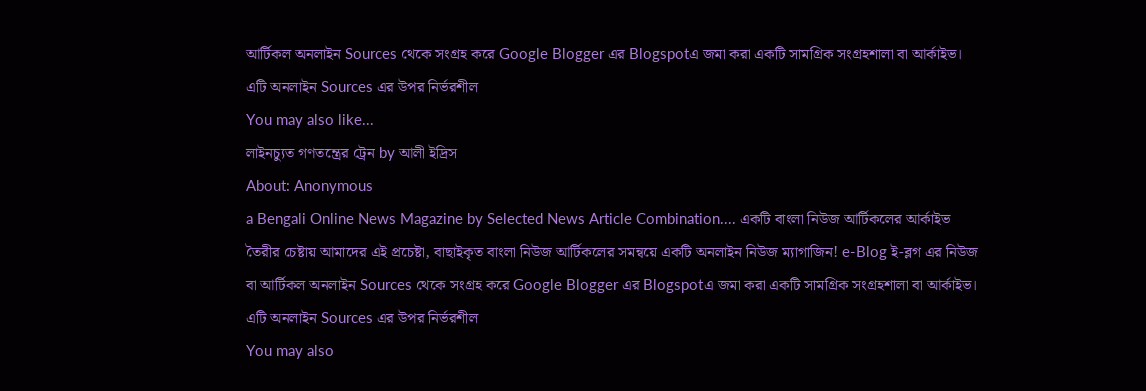আর্টিকল অনলাইন Sources থেকে সংগ্রহ করে Google Blogger এর Blogspotএ জমা করা একটি সামগ্রিক সংগ্রহশালা বা আর্কাইভ। এটি অনলাইন Sources এর উপর নির্ভরশীল
You may also like...
লাইনচ্যুত গণতন্ত্রের ট্রেন by আলী ইদ্রিস
About: Anonymous
a Bengali Online News Magazine by Selected News Article Combination.... একটি বাংলা নিউজ আর্টিকলের আর্কাইভ তৈরীর চেষ্টায় আমাদের এই প্রচেষ্টা, বাছাইকৃত বাংলা নিউজ আর্টিকলের সমন্বয়ে একটি অনলাইন নিউজ ম্যাগাজিন! e-Blog ই-ব্লগ এর নিউজ বা আর্টিকল অনলাইন Sources থেকে সংগ্রহ করে Google Blogger এর Blogspotএ জমা করা একটি সামগ্রিক সংগ্রহশালা বা আর্কাইভ। এটি অনলাইন Sources এর উপর নির্ভরশীল
You may also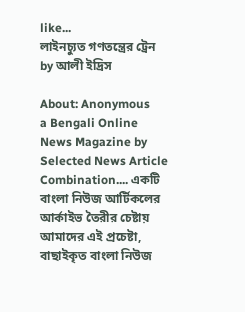like...
লাইনচ্যুত গণতন্ত্রের ট্রেন by আলী ইদ্রিস

About: Anonymous
a Bengali Online News Magazine by Selected News Article Combination.... একটি বাংলা নিউজ আর্টিকলের আর্কাইভ তৈরীর চেষ্টায় আমাদের এই প্রচেষ্টা, বাছাইকৃত বাংলা নিউজ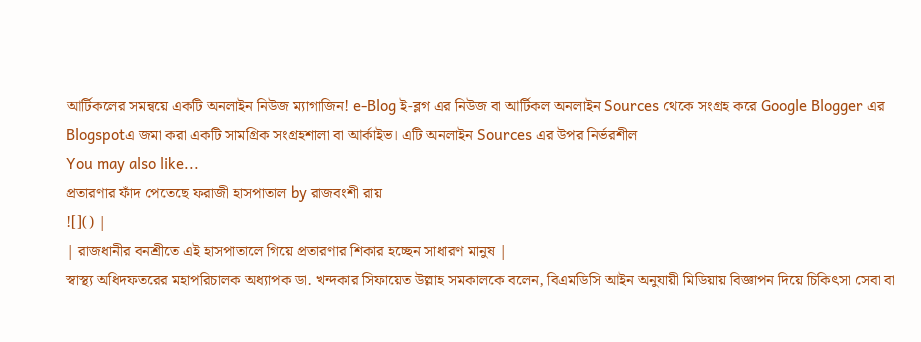আর্টিকলের সমন্বয়ে একটি অনলাইন নিউজ ম্যাগাজিন! e-Blog ই-ব্লগ এর নিউজ বা আর্টিকল অনলাইন Sources থেকে সংগ্রহ করে Google Blogger এর Blogspotএ জমা করা একটি সামগ্রিক সংগ্রহশালা বা আর্কাইভ। এটি অনলাইন Sources এর উপর নির্ভরশীল
You may also like...
প্রতারণার ফাঁদ পেতেছে ফরাজী হাসপাতাল by রাজবংশী রায়
![]() |
| রাজধানীর বনশ্রীতে এই হাসপাতালে গিয়ে প্রতারণার শিকার হচ্ছেন সাধারণ মানুষ |
স্বাস্থ্য অধিদফতরের মহাপরিচালক অধ্যাপক ডা. খন্দকার সিফায়েত উল্লাহ সমকালকে বলেন, বিএমডিসি আইন অনুযায়ী মিডিয়ায় বিজ্ঞাপন দিয়ে চিকিৎসা সেবা বা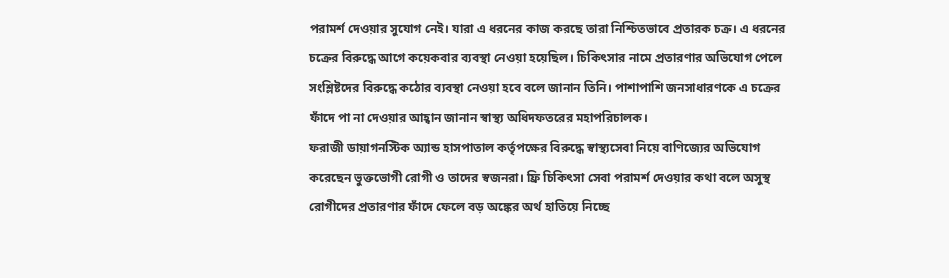পরামর্শ দেওয়ার সুযোগ নেই। যারা এ ধরনের কাজ করছে তারা নিশ্চিতভাবে প্রতারক চক্র। এ ধরনের চক্রের বিরুদ্ধে আগে কয়েকবার ব্যবস্থা নেওয়া হয়েছিল। চিকিৎসার নামে প্রতারণার অভিযোগ পেলে সংশ্লিষ্টদের বিরুদ্ধে কঠোর ব্যবস্থা নেওয়া হবে বলে জানান তিনি। পাশাপাশি জনসাধারণকে এ চক্রের ফাঁদে পা না দেওয়ার আহ্বান জানান স্বাস্থ্য অধিদফতরের মহাপরিচালক।
ফরাজী ডায়াগনস্টিক অ্যান্ড হাসপাতাল কর্তৃপক্ষের বিরুদ্ধে স্বাস্থ্যসেবা নিয়ে বাণিজ্যের অভিযোগ করেছেন ভুক্তভোগী রোগী ও তাদের স্বজনরা। ফ্রি চিকিৎসা সেবা পরামর্শ দেওয়ার কথা বলে অসুস্থ রোগীদের প্রতারণার ফাঁদে ফেলে বড় অঙ্কের অর্থ হাতিয়ে নিচ্ছে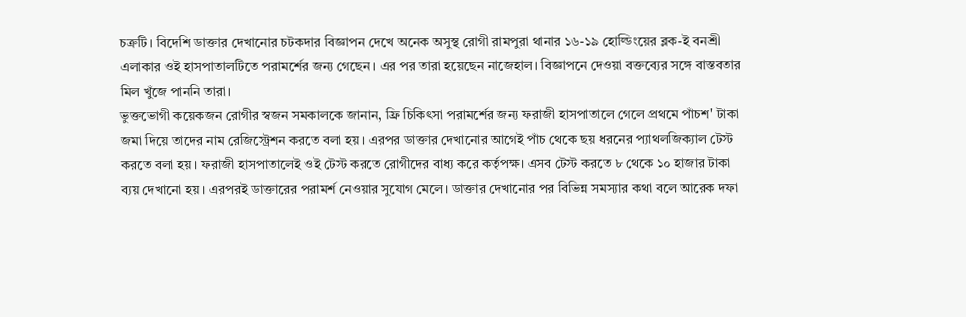চক্রটি। বিদেশি ডাক্তার দেখানোর চটকদার বিজ্ঞাপন দেখে অনেক অসুস্থ রোগী রামপুরা থানার ১৬-১৯ হোল্ডিংয়ের ব্লক-ই বনশ্রী এলাকার ওই হাসপাতালটিতে পরামর্শের জন্য গেছেন। এর পর তারা হয়েছেন নাজেহাল। বিজ্ঞাপনে দেওয়া বক্তব্যের সঙ্গে বাস্তবতার মিল খুঁজে পাননি তারা।
ভুক্তভোগী কয়েকজন রোগীর স্বজন সমকালকে জানান, ফ্রি চিকিৎসা পরামর্শের জন্য ফরাজী হাসপাতালে গেলে প্রথমে পাঁচশ' টাকা জমা দিয়ে তাদের নাম রেজিস্ট্রেশন করতে বলা হয়। এরপর ডাক্তার দেখানোর আগেই পাঁচ থেকে ছয় ধরনের প্যাথলজিক্যাল টেস্ট করতে বলা হয়। ফরাজী হাসপাতালেই ওই টেস্ট করতে রোগীদের বাধ্য করে কর্তৃপক্ষ। এসব টেস্ট করতে ৮ থেকে ১০ হাজার টাকা ব্যয় দেখানো হয়। এরপরই ডাক্তারের পরামর্শ নেওয়ার সুযোগ মেলে। ডাক্তার দেখানোর পর বিভিন্ন সমস্যার কথা বলে আরেক দফা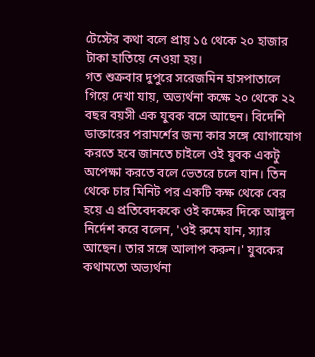টেস্টের কথা বলে প্রায় ১৫ থেকে ২০ হাজার টাকা হাতিয়ে নেওয়া হয়।
গত শুক্রবার দুপুরে সরেজমিন হাসপাতালে গিয়ে দেখা যায়, অভ্যর্থনা কক্ষে ২০ থেকে ২২ বছর বয়সী এক যুবক বসে আছেন। বিদেশি ডাক্তারের পরামর্শের জন্য কার সঙ্গে যোগাযোগ করতে হবে জানতে চাইলে ওই যুবক একটু অপেক্ষা করতে বলে ভেতরে চলে যান। তিন থেকে চার মিনিট পর একটি কক্ষ থেকে বের হয়ে এ প্রতিবেদককে ওই কক্ষের দিকে আঙ্গুল নির্দেশ করে বলেন, 'ওই রুমে যান, স্যার আছেন। তার সঙ্গে আলাপ করুন।' যুবকের কথামতো অভ্যর্থনা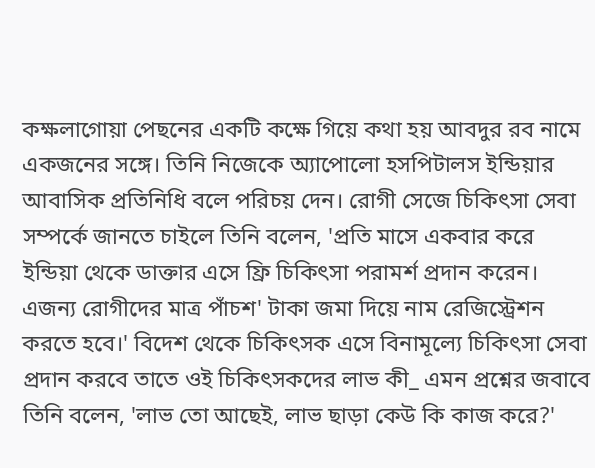কক্ষলাগোয়া পেছনের একটি কক্ষে গিয়ে কথা হয় আবদুর রব নামে একজনের সঙ্গে। তিনি নিজেকে অ্যাপোলো হসপিটালস ইন্ডিয়ার আবাসিক প্রতিনিধি বলে পরিচয় দেন। রোগী সেজে চিকিৎসা সেবা সম্পর্কে জানতে চাইলে তিনি বলেন, 'প্রতি মাসে একবার করে ইন্ডিয়া থেকে ডাক্তার এসে ফ্রি চিকিৎসা পরামর্শ প্রদান করেন। এজন্য রোগীদের মাত্র পাঁচশ' টাকা জমা দিয়ে নাম রেজিস্ট্রেশন করতে হবে।' বিদেশ থেকে চিকিৎসক এসে বিনামূল্যে চিকিৎসা সেবা প্রদান করবে তাতে ওই চিকিৎসকদের লাভ কী_ এমন প্রশ্নের জবাবে তিনি বলেন, 'লাভ তো আছেই, লাভ ছাড়া কেউ কি কাজ করে?'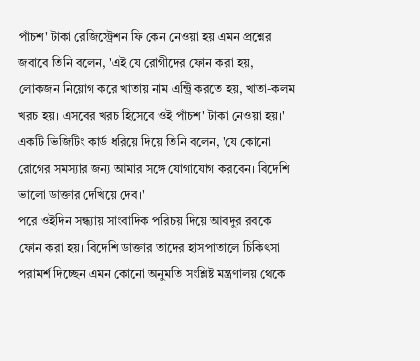পাঁচশ' টাকা রেজিস্ট্রেশন ফি কেন নেওয়া হয় এমন প্রশ্নের জবাবে তিনি বলেন, 'এই যে রোগীদের ফোন করা হয়, লোকজন নিয়োগ করে খাতায় নাম এন্ট্রি করতে হয়, খাতা-কলম খরচ হয়। এসবের খরচ হিসেবে ওই পাঁচশ' টাকা নেওয়া হয়।' একটি ভিজিটিং কার্ড ধরিয়ে দিয়ে তিনি বলেন, 'যে কোনো রোগের সমস্যার জন্য আমার সঙ্গে যোগাযোগ করবেন। বিদেশি ভালো ডাক্তার দেখিয়ে দেব।'
পরে ওইদিন সন্ধ্যায় সাংবাদিক পরিচয় দিয়ে আবদুর রবকে ফোন করা হয়। বিদেশি ডাক্তার তাদের হাসপাতালে চিকিৎসা পরামর্শ দিচ্ছেন এমন কোনো অনুমতি সংশ্লিষ্ট মন্ত্রণালয় থেকে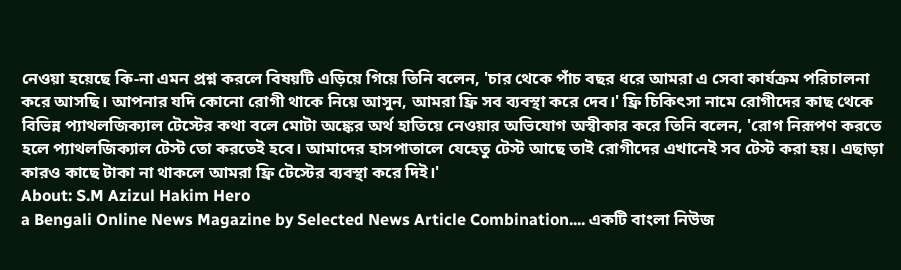নেওয়া হয়েছে কি-না এমন প্রশ্ন করলে বিষয়টি এড়িয়ে গিয়ে তিনি বলেন, 'চার থেকে পাঁচ বছর ধরে আমরা এ সেবা কার্যক্রম পরিচালনা করে আসছি। আপনার যদি কোনো রোগী থাকে নিয়ে আসুন, আমরা ফ্রি সব ব্যবস্থা করে দেব।' ফ্রি চিকিৎসা নামে রোগীদের কাছ থেকে বিভিন্ন প্যাথলজিক্যাল টেস্টের কথা বলে মোটা অঙ্কের অর্থ হাতিয়ে নেওয়ার অভিযোগ অস্বীকার করে তিনি বলেন, 'রোগ নিরূপণ করতে হলে প্যাথলজিক্যাল টেস্ট তো করতেই হবে। আমাদের হাসপাতালে যেহেতু টেস্ট আছে তাই রোগীদের এখানেই সব টেস্ট করা হয়। এছাড়া কারও কাছে টাকা না থাকলে আমরা ফ্রি টেস্টের ব্যবস্থা করে দিই।'
About: S.M Azizul Hakim Hero
a Bengali Online News Magazine by Selected News Article Combination.... একটি বাংলা নিউজ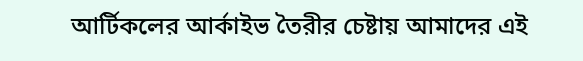আর্টিকলের আর্কাইভ তৈরীর চেষ্টায় আমাদের এই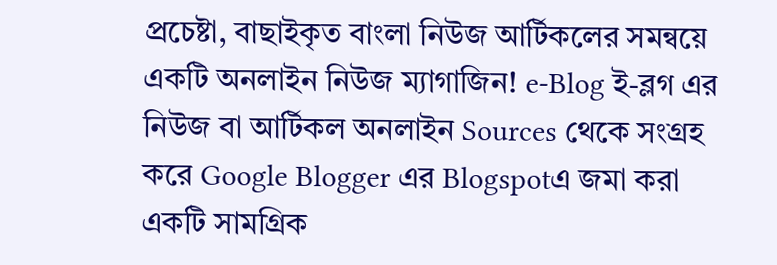প্রচেষ্টা, বাছাইকৃত বাংলা নিউজ আর্টিকলের সমন্বয়ে একটি অনলাইন নিউজ ম্যাগাজিন! e-Blog ই-ব্লগ এর নিউজ বা আর্টিকল অনলাইন Sources থেকে সংগ্রহ করে Google Blogger এর Blogspotএ জমা করা একটি সামগ্রিক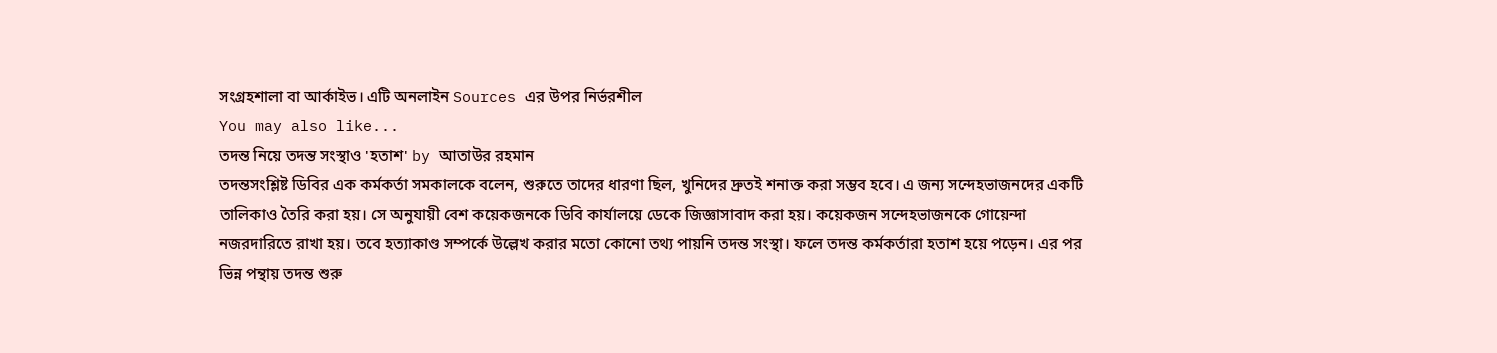সংগ্রহশালা বা আর্কাইভ। এটি অনলাইন Sources এর উপর নির্ভরশীল
You may also like...
তদন্ত নিয়ে তদন্ত সংস্থাও 'হতাশ' by আতাউর রহমান
তদন্তসংশ্লিষ্ট ডিবির এক কর্মকর্তা সমকালকে বলেন, শুরুতে তাদের ধারণা ছিল, খুনিদের দ্রুতই শনাক্ত করা সম্ভব হবে। এ জন্য সন্দেহভাজনদের একটি তালিকাও তৈরি করা হয়। সে অনুযায়ী বেশ কয়েকজনকে ডিবি কার্যালয়ে ডেকে জিজ্ঞাসাবাদ করা হয়। কয়েকজন সন্দেহভাজনকে গোয়েন্দা নজরদারিতে রাখা হয়। তবে হত্যাকাণ্ড সম্পর্কে উল্লেখ করার মতো কোনো তথ্য পায়নি তদন্ত সংস্থা। ফলে তদন্ত কর্মকর্তারা হতাশ হয়ে পড়েন। এর পর ভিন্ন পন্থায় তদন্ত শুরু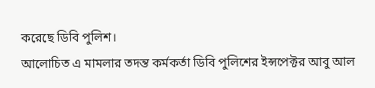করেছে ডিবি পুলিশ।
আলোচিত এ মামলার তদন্ত কর্মকর্তা ডিবি পুলিশের ইন্সপেক্টর আবু আল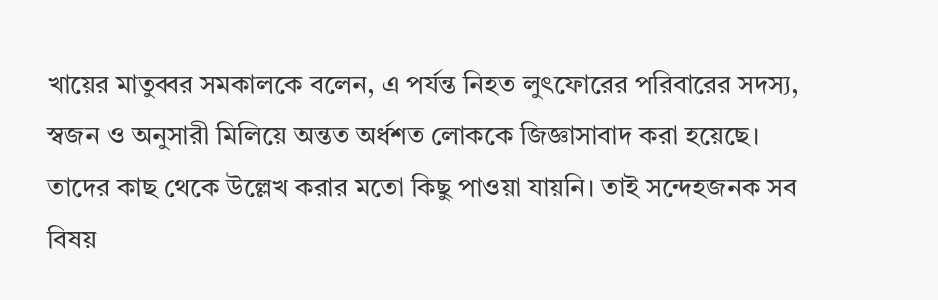খায়ের মাতুব্বর সমকালকে বলেন, এ পর্যন্ত নিহত লুৎফোরের পরিবারের সদস্য, স্বজন ও অনুসারী মিলিয়ে অন্তত অর্ধশত লোককে জিজ্ঞাসাবাদ করা হয়েছে। তাদের কাছ থেকে উল্লেখ করার মতো কিছু পাওয়া যায়নি। তাই সন্দেহজনক সব বিষয়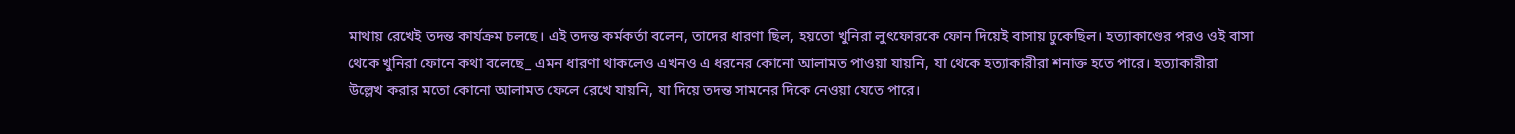মাথায় রেখেই তদন্ত কার্যক্রম চলছে। এই তদন্ত কর্মকর্তা বলেন, তাদের ধারণা ছিল, হয়তো খুনিরা লুৎফোরকে ফোন দিয়েই বাসায় ঢুকেছিল। হত্যাকাণ্ডের পরও ওই বাসা থেকে খুনিরা ফোনে কথা বলেছে_ এমন ধারণা থাকলেও এখনও এ ধরনের কোনো আলামত পাওয়া যায়নি, যা থেকে হত্যাকারীরা শনাক্ত হতে পারে। হত্যাকারীরা উল্লেখ করার মতো কোনো আলামত ফেলে রেখে যায়নি, যা দিয়ে তদন্ত সামনের দিকে নেওয়া যেতে পারে।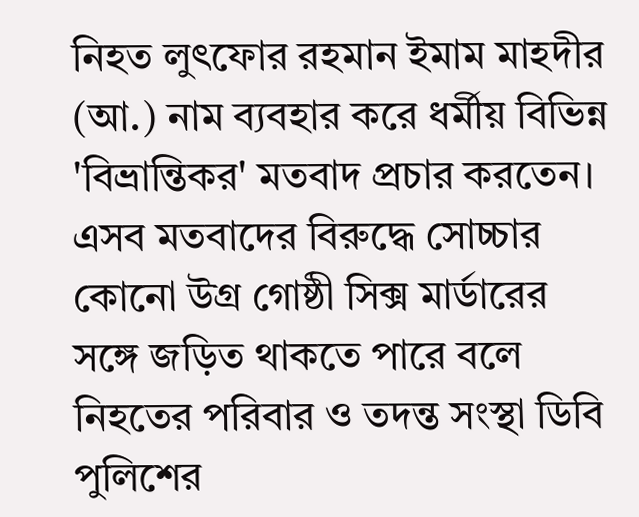নিহত লুৎফোর রহমান ইমাম মাহদীর (আ.) নাম ব্যবহার করে ধর্মীয় বিভিন্ন 'বিভ্রান্তিকর' মতবাদ প্রচার করতেন। এসব মতবাদের বিরুদ্ধে সোচ্চার কোনো উগ্র গোষ্ঠী সিক্স মার্ডারের সঙ্গে জড়িত থাকতে পারে বলে নিহতের পরিবার ও তদন্ত সংস্থা ডিবি পুলিশের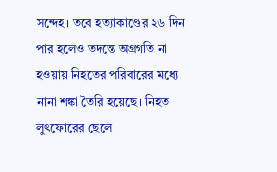সন্দেহ। তবে হত্যাকাণ্ডের ২৬ দিন পার হলেও তদন্তে অগ্রগতি না হওয়ায় নিহতের পরিবারের মধ্যে নানা শঙ্কা তৈরি হয়েছে। নিহত লুৎফোরের ছেলে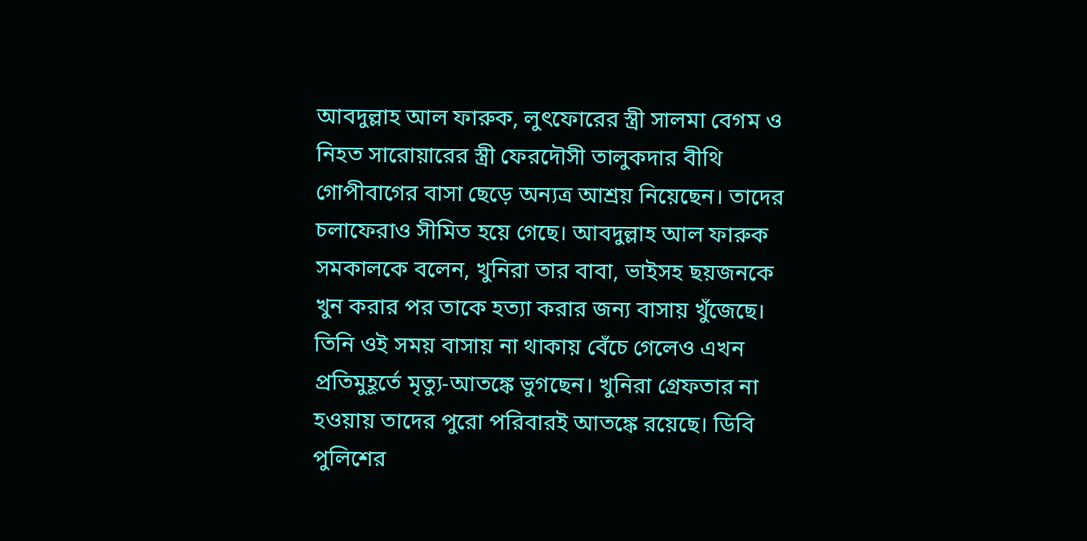আবদুল্লাহ আল ফারুক, লুৎফোরের স্ত্রী সালমা বেগম ও নিহত সারোয়ারের স্ত্রী ফেরদৌসী তালুকদার বীথি গোপীবাগের বাসা ছেড়ে অন্যত্র আশ্রয় নিয়েছেন। তাদের চলাফেরাও সীমিত হয়ে গেছে। আবদুল্লাহ আল ফারুক সমকালকে বলেন, খুনিরা তার বাবা, ভাইসহ ছয়জনকে খুন করার পর তাকে হত্যা করার জন্য বাসায় খুঁজেছে। তিনি ওই সময় বাসায় না থাকায় বেঁচে গেলেও এখন প্রতিমুহূর্তে মৃত্যু-আতঙ্কে ভুগছেন। খুনিরা গ্রেফতার না হওয়ায় তাদের পুরো পরিবারই আতঙ্কে রয়েছে। ডিবি পুলিশের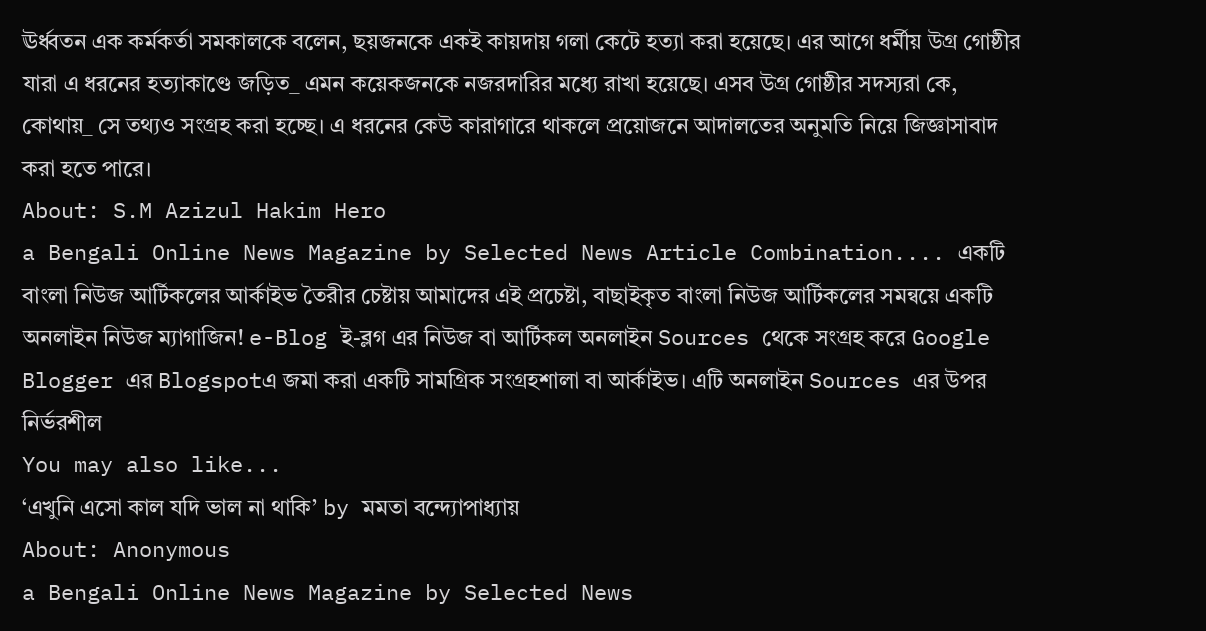ঊর্ধ্বতন এক কর্মকর্তা সমকালকে বলেন, ছয়জনকে একই কায়দায় গলা কেটে হত্যা করা হয়েছে। এর আগে ধর্মীয় উগ্র গোষ্ঠীর যারা এ ধরনের হত্যাকাণ্ডে জড়িত_ এমন কয়েকজনকে নজরদারির মধ্যে রাখা হয়েছে। এসব উগ্র গোষ্ঠীর সদস্যরা কে, কোথায়_ সে তথ্যও সংগ্রহ করা হচ্ছে। এ ধরনের কেউ কারাগারে থাকলে প্রয়োজনে আদালতের অনুমতি নিয়ে জিজ্ঞাসাবাদ করা হতে পারে।
About: S.M Azizul Hakim Hero
a Bengali Online News Magazine by Selected News Article Combination.... একটি বাংলা নিউজ আর্টিকলের আর্কাইভ তৈরীর চেষ্টায় আমাদের এই প্রচেষ্টা, বাছাইকৃত বাংলা নিউজ আর্টিকলের সমন্বয়ে একটি অনলাইন নিউজ ম্যাগাজিন! e-Blog ই-ব্লগ এর নিউজ বা আর্টিকল অনলাইন Sources থেকে সংগ্রহ করে Google Blogger এর Blogspotএ জমা করা একটি সামগ্রিক সংগ্রহশালা বা আর্কাইভ। এটি অনলাইন Sources এর উপর নির্ভরশীল
You may also like...
‘এখুনি এসো কাল যদি ভাল না থাকি’ by মমতা বন্দ্যোপাধ্যায়
About: Anonymous
a Bengali Online News Magazine by Selected News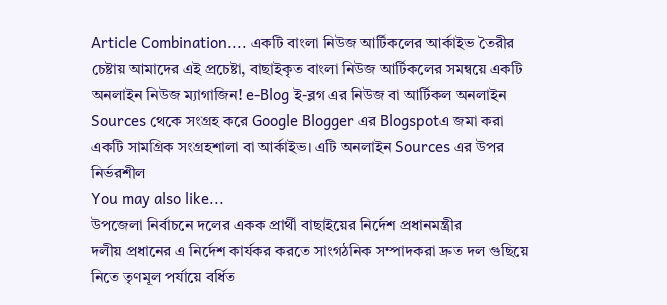Article Combination.... একটি বাংলা নিউজ আর্টিকলের আর্কাইভ তৈরীর চেষ্টায় আমাদের এই প্রচেষ্টা, বাছাইকৃত বাংলা নিউজ আর্টিকলের সমন্বয়ে একটি অনলাইন নিউজ ম্যাগাজিন! e-Blog ই-ব্লগ এর নিউজ বা আর্টিকল অনলাইন Sources থেকে সংগ্রহ করে Google Blogger এর Blogspotএ জমা করা একটি সামগ্রিক সংগ্রহশালা বা আর্কাইভ। এটি অনলাইন Sources এর উপর নির্ভরশীল
You may also like...
উপজেলা নির্বাচনে দলের একক প্রার্থী বাছাইয়ের নির্দেশ প্রধানমন্ত্রীর
দলীয় প্রধানের এ নির্দেশ কার্যকর করতে সাংগঠনিক সম্পাদকরা দ্রুত দল গুছিয়ে নিতে তৃণমূল পর্যায়ে বর্ধিত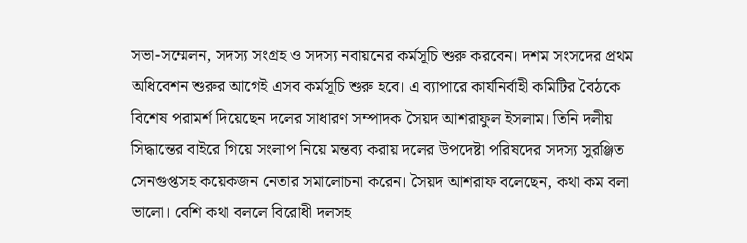সভা-সম্মেলন, সদস্য সংগ্রহ ও সদস্য নবায়নের কর্মসূচি শুরু করবেন। দশম সংসদের প্রথম অধিবেশন শুরুর আগেই এসব কর্মসূচি শুরু হবে। এ ব্যাপারে কার্যনির্বাহী কমিটির বৈঠকে বিশেষ পরামর্শ দিয়েছেন দলের সাধারণ সম্পাদক সৈয়দ আশরাফুল ইসলাম। তিনি দলীয় সিদ্ধান্তের বাইরে গিয়ে সংলাপ নিয়ে মন্তব্য করায় দলের উপদেষ্টা পরিষদের সদস্য সুরঞ্জিত সেনগুপ্তসহ কয়েকজন নেতার সমালোচনা করেন। সৈয়দ আশরাফ বলেছেন, কথা কম বলা ভালো। বেশি কথা বললে বিরোধী দলসহ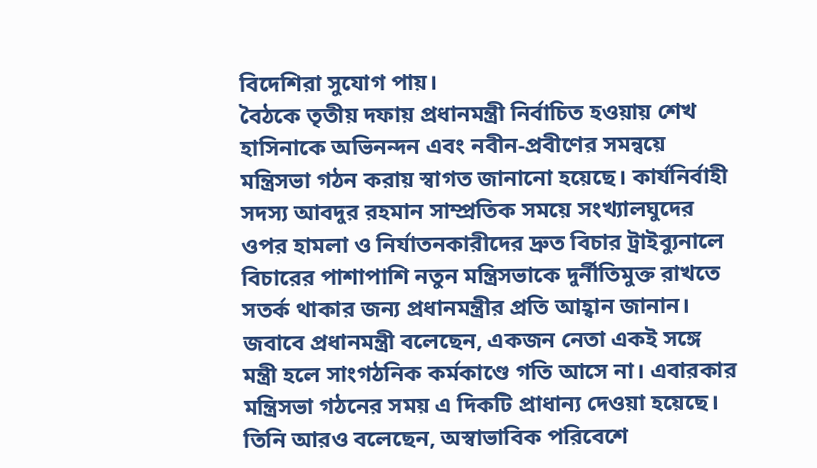বিদেশিরা সুযোগ পায়।
বৈঠকে তৃতীয় দফায় প্রধানমন্ত্রী নির্বাচিত হওয়ায় শেখ হাসিনাকে অভিনন্দন এবং নবীন-প্রবীণের সমন্বয়ে মন্ত্রিসভা গঠন করায় স্বাগত জানানো হয়েছে। কার্যনির্বাহী সদস্য আবদুর রহমান সাম্প্রতিক সময়ে সংখ্যালঘুদের ওপর হামলা ও নির্যাতনকারীদের দ্রুত বিচার ট্রাইব্যুনালে বিচারের পাশাপাশি নতুন মন্ত্রিসভাকে দুর্নীতিমুক্ত রাখতে সতর্ক থাকার জন্য প্রধানমন্ত্রীর প্রতি আহ্বান জানান। জবাবে প্রধানমন্ত্রী বলেছেন, একজন নেতা একই সঙ্গে মন্ত্রী হলে সাংগঠনিক কর্মকাণ্ডে গতি আসে না। এবারকার মন্ত্রিসভা গঠনের সময় এ দিকটি প্রাধান্য দেওয়া হয়েছে। তিনি আরও বলেছেন, অস্বাভাবিক পরিবেশে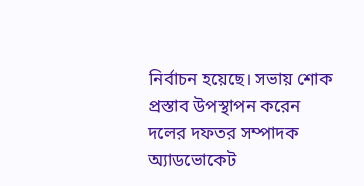নির্বাচন হয়েছে। সভায় শোক প্রস্তাব উপস্থাপন করেন দলের দফতর সম্পাদক অ্যাডভোকেট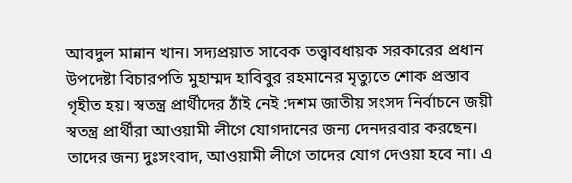আবদুল মান্নান খান। সদ্যপ্রয়াত সাবেক তত্ত্বাবধায়ক সরকারের প্রধান উপদেষ্টা বিচারপতি মুহাম্মদ হাবিবুর রহমানের মৃত্যুতে শোক প্রস্তাব গৃহীত হয়। স্বতন্ত্র প্রার্থীদের ঠাঁই নেই :দশম জাতীয় সংসদ নির্বাচনে জয়ী স্বতন্ত্র প্রার্থীরা আওয়ামী লীগে যোগদানের জন্য দেনদরবার করছেন। তাদের জন্য দুঃসংবাদ, আওয়ামী লীগে তাদের যোগ দেওয়া হবে না। এ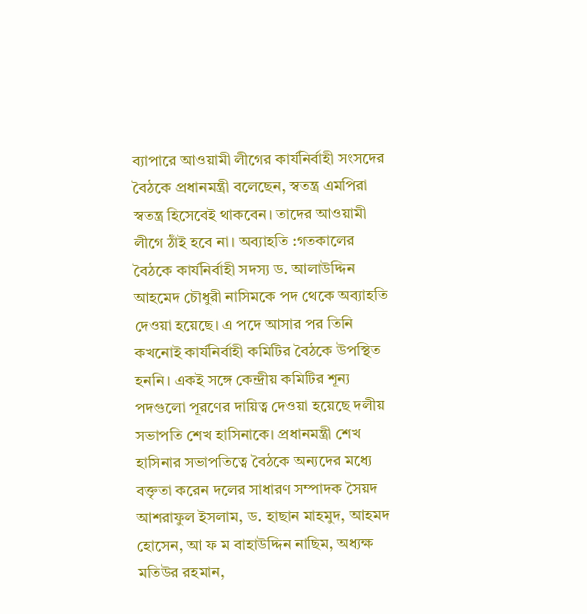ব্যাপারে আওয়ামী লীগের কার্যনির্বাহী সংসদের বৈঠকে প্রধানমন্ত্রী বলেছেন, স্বতন্ত্র এমপিরা স্বতন্ত্র হিসেবেই থাকবেন। তাদের আওয়ামী লীগে ঠাঁই হবে না। অব্যাহতি :গতকালের বৈঠকে কার্যনির্বাহী সদস্য ড. আলাউদ্দিন আহমেদ চৌধুরী নাসিমকে পদ থেকে অব্যাহতি দেওয়া হয়েছে। এ পদে আসার পর তিনি কখনোই কার্যনির্বাহী কমিটির বৈঠকে উপস্থিত হননি। একই সঙ্গে কেন্দ্রীয় কমিটির শূন্য পদগুলো পূরণের দায়িত্ব দেওয়া হয়েছে দলীয় সভাপতি শেখ হাসিনাকে। প্রধানমন্ত্রী শেখ হাসিনার সভাপতিত্বে বৈঠকে অন্যদের মধ্যে বক্তৃতা করেন দলের সাধারণ সম্পাদক সৈয়দ আশরাফুল ইসলাম, ড. হাছান মাহমুদ, আহমদ হোসেন, আ ফ ম বাহাউদ্দিন নাছিম, অধ্যক্ষ মতিউর রহমান,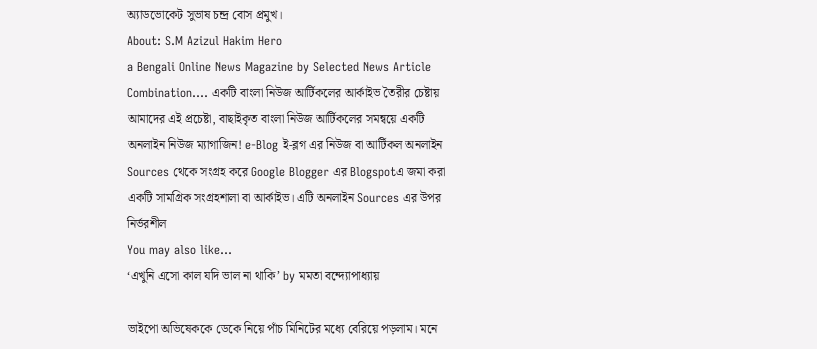অ্যাডভোকেট সুভাষ চন্দ্র বোস প্রমুখ।
About: S.M Azizul Hakim Hero
a Bengali Online News Magazine by Selected News Article Combination.... একটি বাংলা নিউজ আর্টিকলের আর্কাইভ তৈরীর চেষ্টায় আমাদের এই প্রচেষ্টা, বাছাইকৃত বাংলা নিউজ আর্টিকলের সমন্বয়ে একটি অনলাইন নিউজ ম্যাগাজিন! e-Blog ই-ব্লগ এর নিউজ বা আর্টিকল অনলাইন Sources থেকে সংগ্রহ করে Google Blogger এর Blogspotএ জমা করা একটি সামগ্রিক সংগ্রহশালা বা আর্কাইভ। এটি অনলাইন Sources এর উপর নির্ভরশীল
You may also like...
‘এখুনি এসো কাল যদি ভাল না থাকি’ by মমতা বন্দ্যোপাধ্যায়

ভাইপো অভিষেককে ডেকে নিয়ে পাঁচ মিনিটের মধ্যে বেরিয়ে পড়লাম। মনে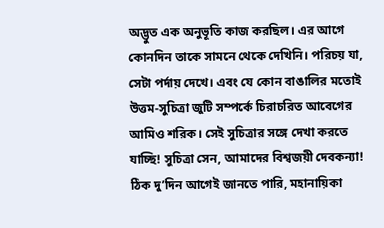অদ্ভুত এক অনুভূতি কাজ করছিল। এর আগে কোনদিন তাকে সামনে থেকে দেখিনি। পরিচয় যা, সেটা পর্দায় দেখে। এবং যে কোন বাঙালির মতোই উত্তম-সুচিত্রা জুটি সম্পর্কে চিরাচরিত আবেগের আমিও শরিক। সেই সুচিত্রার সঙ্গে দেখা করতে যাচ্ছি! সুচিত্রা সেন, আমাদের বিশ্বজয়ী দেবকন্যা!
ঠিক দু’দিন আগেই জানতে পারি, মহানায়িকা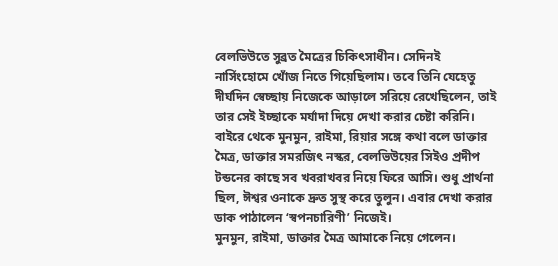বেলভিউতে সুব্রত মৈত্রের চিকিৎসাধীন। সেদিনই নার্সিংহোমে খোঁজ নিতে গিয়েছিলাম। তবে তিনি যেহেতু দীর্ঘদিন স্বেচ্ছায় নিজেকে আড়ালে সরিয়ে রেখেছিলেন, তাই তার সেই ইচ্ছাকে মর্যাদা দিয়ে দেখা করার চেষ্টা করিনি। বাইরে থেকে মুনমুন, রাইমা, রিয়ার সঙ্গে কথা বলে ডাক্তার মৈত্র, ডাক্তার সমরজিৎ নস্কর, বেলভিউয়ের সিইও প্রদীপ টন্ডনের কাছে সব খবরাখবর নিয়ে ফিরে আসি। শুধু প্রার্থনা ছিল, ঈশ্বর ওনাকে দ্রুত সুস্থ করে তুলুন। এবার দেখা করার ডাক পাঠালেন ‘স্বপনচারিণী’ নিজেই।
মুনমুন, রাইমা, ডাক্তার মৈত্র আমাকে নিয়ে গেলেন।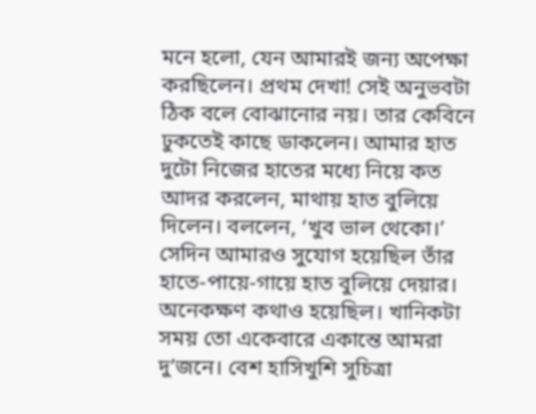মনে হলো, যেন আমারই জন্য অপেক্ষা করছিলেন। প্রথম দেখা! সেই অনুভবটা ঠিক বলে বোঝানোর নয়। তার কেবিনে ঢুকতেই কাছে ডাকলেন। আমার হাত দুটো নিজের হাতের মধ্যে নিয়ে কত আদর করলেন, মাথায় হাত বুলিয়ে দিলেন। বললেন, ‘খুব ভাল থেকো।’ সেদিন আমারও সুযোগ হয়েছিল তাঁর হাতে-পায়ে-গায়ে হাত বুলিয়ে দেয়ার। অনেকক্ষণ কথাও হয়েছিল। খানিকটা সময় তো একেবারে একান্তে আমরা দু’জনে। বেশ হাসিখুশি সুচিত্রা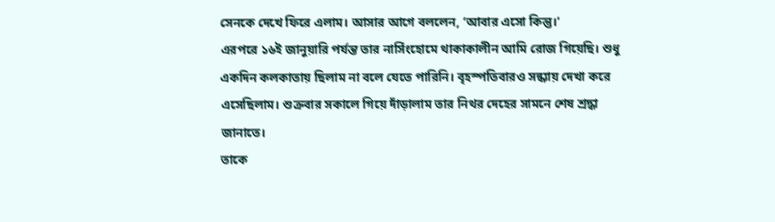সেনকে দেখে ফিরে এলাম। আসার আগে বললেন, ‘আবার এসো কিন্তু।’
এরপরে ১৬ই জানুয়ারি পর্যন্ত তার নার্সিংহোমে থাকাকালীন আমি রোজ গিয়েছি। শুধু একদিন কলকাতায় ছিলাম না বলে যেতে পারিনি। বৃহস্পতিবারও সন্ধ্যায় দেখা করে এসেছিলাম। শুক্রবার সকালে গিয়ে দাঁড়ালাম তার নিথর দেহের সামনে শেষ শ্রদ্ধা জানাতে।
তাকে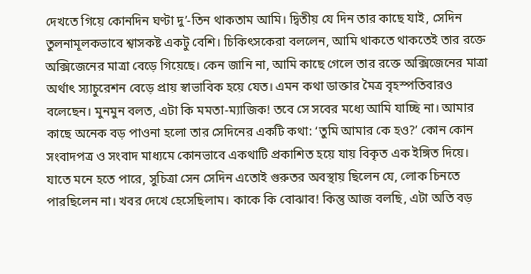দেখতে গিয়ে কোনদিন ঘণ্টা দু’-তিন থাকতাম আমি। দ্বিতীয় যে দিন তার কাছে যাই, সেদিন তুলনামূলকভাবে শ্বাসকষ্ট একটু বেশি। চিকিৎসকেরা বললেন, আমি থাকতে থাকতেই তার রক্তে অক্সিজেনের মাত্রা বেড়ে গিয়েছে। কেন জানি না, আমি কাছে গেলে তার রক্তে অক্সিজেনের মাত্রা অর্থাৎ স্যাচুরেশন বেড়ে প্রায় স্বাভাবিক হয়ে যেত। এমন কথা ডাক্তার মৈত্র বৃহস্পতিবারও বলেছেন। মুনমুন বলত, এটা কি মমতা-ম্যাজিক! তবে সে সবের মধ্যে আমি যাচ্ছি না। আমার কাছে অনেক বড় পাওনা হলো তার সেদিনের একটি কথা: ‘তুমি আমার কে হও?’ কোন কোন সংবাদপত্র ও সংবাদ মাধ্যমে কোনভাবে একথাটি প্রকাশিত হয়ে যায় বিকৃত এক ইঙ্গিত দিয়ে। যাতে মনে হতে পারে, সুচিত্রা সেন সেদিন এতোই গুরুতর অবস্থায় ছিলেন যে, লোক চিনতে পারছিলেন না। খবর দেখে হেসেছিলাম। কাকে কি বোঝাব! কিন্তু আজ বলছি, এটা অতি বড়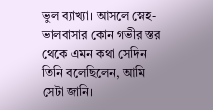ভুল ব্যাখ্যা। আসলে স্নেহ-ভালবাসার কোন গভীর স্তর থেকে এমন কথা সেদিন তিনি বলেছিলেন, আমি সেটা জানি।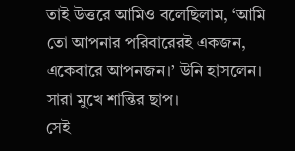তাই উত্তরে আমিও বলেছিলাম, ‘আমি তো আপনার পরিবারেরই একজন, একেবারে আপনজন।’ উনি হাসলেন। সারা মুখে শান্তির ছাপ।
সেই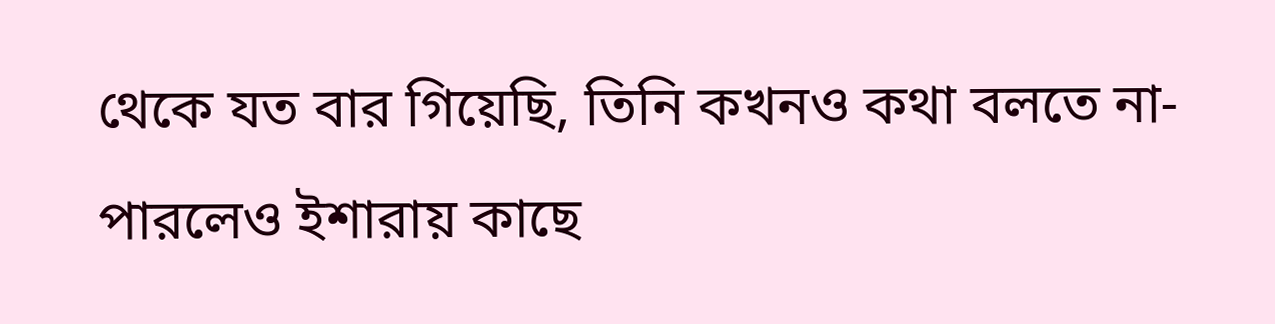থেকে যত বার গিয়েছি, তিনি কখনও কথা বলতে না-পারলেও ইশারায় কাছে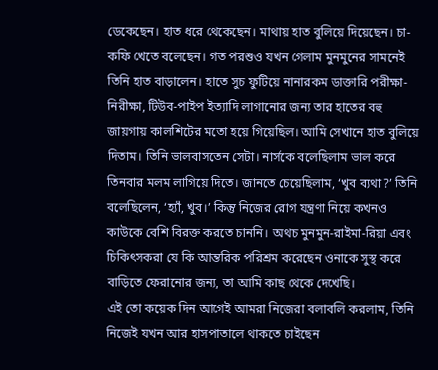ডেকেছেন। হাত ধরে থেকেছেন। মাথায় হাত বুলিয়ে দিয়েছেন। চা-কফি খেতে বলেছেন। গত পরশুও যখন গেলাম মুনমুনের সামনেই তিনি হাত বাড়ালেন। হাতে সুচ ফুটিয়ে নানারকম ডাক্তারি পরীক্ষা-নিরীক্ষা, টিউব-পাইপ ইত্যাদি লাগানোর জন্য তার হাতের বহু জায়গায় কালশিটের মতো হয়ে গিয়েছিল। আমি সেখানে হাত বুলিয়ে দিতাম। তিনি ভালবাসতেন সেটা। নার্সকে বলেছিলাম ভাল করে তিনবার মলম লাগিয়ে দিতে। জানতে চেয়েছিলাম, ‘খুব ব্যথা?’ তিনি বলেছিলেন, ‘হ্যাঁ, খুব।’ কিন্তু নিজের রোগ যন্ত্রণা নিয়ে কখনও কাউকে বেশি বিরক্ত করতে চাননি। অথচ মুনমুন-রাইমা-রিয়া এবং চিকিৎসকরা যে কি আন্তরিক পরিশ্রম করেছেন ওনাকে সুস্থ করে বাড়িতে ফেরানোর জন্য, তা আমি কাছ থেকে দেখেছি।
এই তো কয়েক দিন আগেই আমরা নিজেরা বলাবলি করলাম, তিনি নিজেই যখন আর হাসপাতালে থাকতে চাইছেন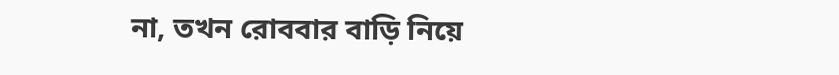না, তখন রোববার বাড়ি নিয়ে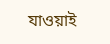যাওয়াই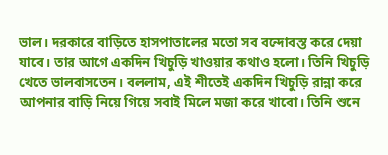ভাল। দরকারে বাড়িতে হাসপাতালের মতো সব বন্দোবস্ত করে দেয়া যাবে। তার আগে একদিন খিচুড়ি খাওয়ার কথাও হলো। তিনি খিচুড়ি খেতে ভালবাসতেন। বললাম, এই শীতেই একদিন খিচুড়ি রান্না করে আপনার বাড়ি নিয়ে গিয়ে সবাই মিলে মজা করে খাবো। তিনি শুনে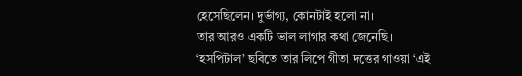হেসেছিলেন। দুর্ভাগ্য, কোনটাই হলো না।
তার আরও একটি ভাল লাগার কথা জেনেছি। ‘হসপিটাল’ ছবিতে তার লিপে গীতা দত্তের গাওয়া ‘এই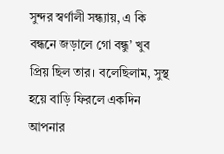সুন্দর স্বর্ণালী সন্ধ্যায়, এ কি বন্ধনে জড়ালে গো বন্ধু’ খুব প্রিয় ছিল তার। বলেছিলাম, সুস্থ হয়ে বাড়ি ফিরলে একদিন আপনার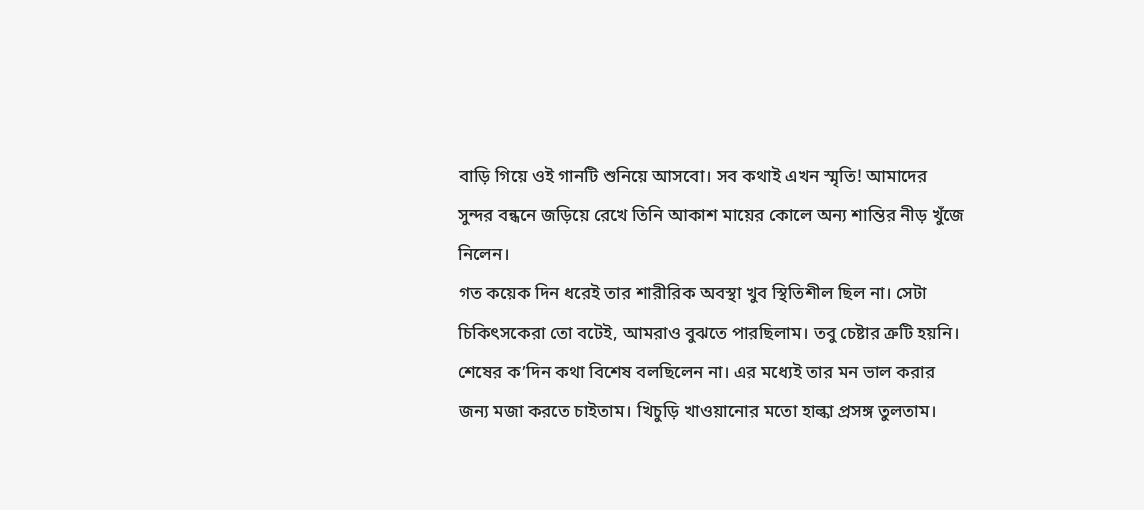বাড়ি গিয়ে ওই গানটি শুনিয়ে আসবো। সব কথাই এখন স্মৃতি! আমাদের সুন্দর বন্ধনে জড়িয়ে রেখে তিনি আকাশ মায়ের কোলে অন্য শান্তির নীড় খুঁজে নিলেন।
গত কয়েক দিন ধরেই তার শারীরিক অবস্থা খুব স্থিতিশীল ছিল না। সেটা চিকিৎসকেরা তো বটেই, আমরাও বুঝতে পারছিলাম। তবু চেষ্টার ত্রুটি হয়নি। শেষের ক’দিন কথা বিশেষ বলছিলেন না। এর মধ্যেই তার মন ভাল করার জন্য মজা করতে চাইতাম। খিচুড়ি খাওয়ানোর মতো হাল্কা প্রসঙ্গ তুলতাম।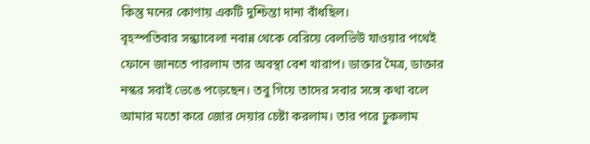কিন্তু মনের কোণায় একটি দুশ্চিন্তা দানা বাঁধছিল।
বৃহস্পতিবার সন্ধ্যাবেলা নবান্ন থেকে বেরিয়ে বেলভিউ যাওয়ার পথেই ফোনে জানতে পারলাম তার অবস্থা বেশ খারাপ। ডাক্তার মৈত্র, ডাক্তার নস্কর সবাই ভেঙে পড়েছেন। তবু গিয়ে তাদের সবার সঙ্গে কথা বলে আমার মতো করে জোর দেয়ার চেষ্টা করলাম। তার পরে ঢুকলাম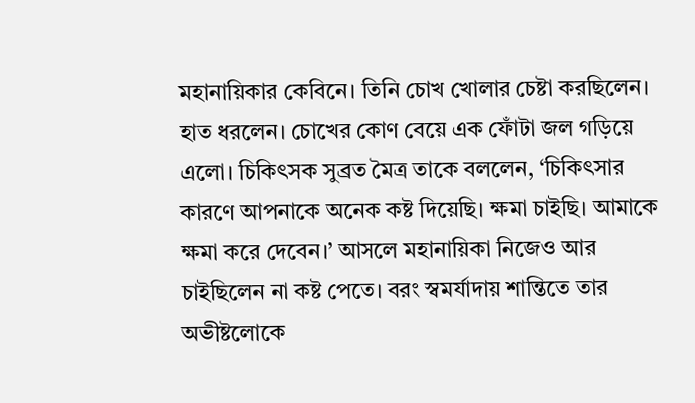মহানায়িকার কেবিনে। তিনি চোখ খোলার চেষ্টা করছিলেন। হাত ধরলেন। চোখের কোণ বেয়ে এক ফোঁটা জল গড়িয়ে এলো। চিকিৎসক সুব্রত মৈত্র তাকে বললেন, ‘চিকিৎসার কারণে আপনাকে অনেক কষ্ট দিয়েছি। ক্ষমা চাইছি। আমাকে ক্ষমা করে দেবেন।’ আসলে মহানায়িকা নিজেও আর চাইছিলেন না কষ্ট পেতে। বরং স্বমর্যাদায় শান্তিতে তার অভীষ্টলোকে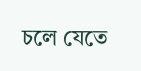চলে যেতে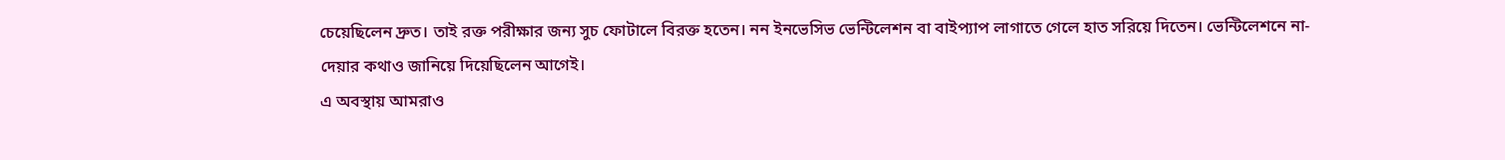চেয়েছিলেন দ্রুত। তাই রক্ত পরীক্ষার জন্য সুচ ফোটালে বিরক্ত হতেন। নন ইনভেসিভ ভেন্টিলেশন বা বাইপ্যাপ লাগাতে গেলে হাত সরিয়ে দিতেন। ভেন্টিলেশনে না-দেয়ার কথাও জানিয়ে দিয়েছিলেন আগেই।
এ অবস্থায় আমরাও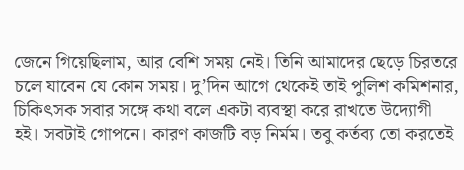জেনে গিয়েছিলাম, আর বেশি সময় নেই। তিনি আমাদের ছেড়ে চিরতরে চলে যাবেন যে কোন সময়। দু’দিন আগে থেকেই তাই পুলিশ কমিশনার, চিকিৎসক সবার সঙ্গে কথা বলে একটা ব্যবস্থা করে রাখতে উদ্যোগী হই। সবটাই গোপনে। কারণ কাজটি বড় নির্মম। তবু কর্তব্য তো করতেই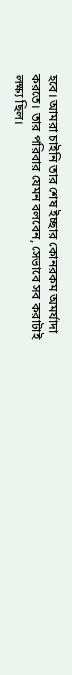হবে। আমরা চাইনি তার শেষ ইচ্ছার কোনরকম অমর্যাদা করতে। তার পরিবার যেমন বলবেন, সেভাবে সব করাটাই লক্ষ্য ছিল।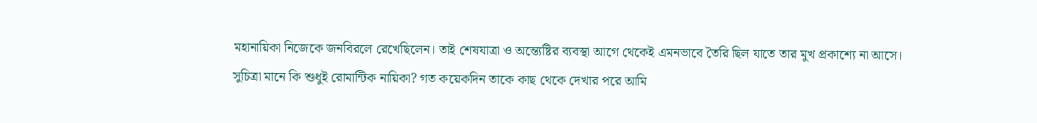মহানায়িকা নিজেকে জনবিরলে রেখেছিলেন। তাই শেষযাত্রা ও অন্ত্যেষ্টির ব্যবস্থা আগে থেকেই এমনভাবে তৈরি ছিল যাতে তার মুখ প্রকাশ্যে না আসে।
সুচিত্রা মানে কি শুধুই রোমান্টিক নায়িকা? গত কয়েকদিন তাকে কাছ থেকে দেখার পরে আমি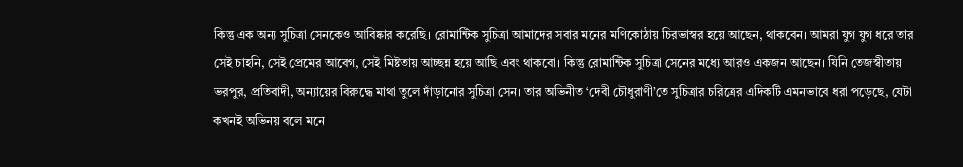কিন্তু এক অন্য সুচিত্রা সেনকেও আবিষ্কার করেছি। রোমান্টিক সুচিত্রা আমাদের সবার মনের মণিকোঠায় চিরভাস্বর হয়ে আছেন, থাকবেন। আমরা যুগ যুগ ধরে তার সেই চাহনি, সেই প্রেমের আবেগ, সেই মিষ্টতায় আচ্ছন্ন হয়ে আছি এবং থাকবো। কিন্তু রোমান্টিক সুচিত্রা সেনের মধ্যে আরও একজন আছেন। যিনি তেজস্বীতায় ভরপুর, প্রতিবাদী, অন্যায়ের বিরুদ্ধে মাথা তুলে দাঁড়ানোর সুচিত্রা সেন। তার অভিনীত ‘দেবী চৌধুরাণী’তে সুচিত্রার চরিত্রের এদিকটি এমনভাবে ধরা পড়েছে, যেটা কখনই অভিনয় বলে মনে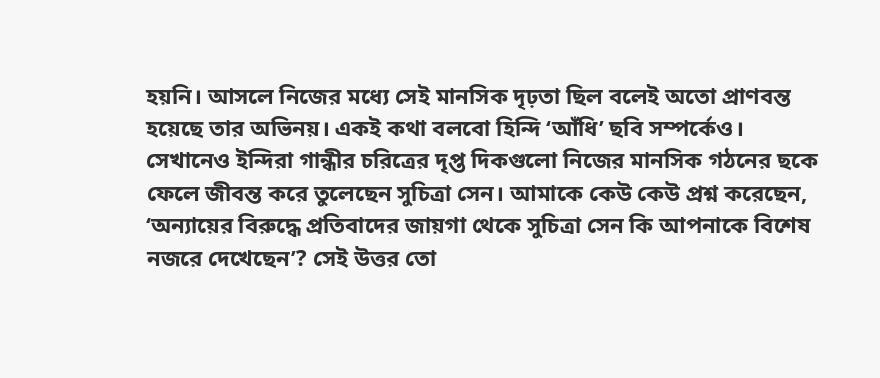হয়নি। আসলে নিজের মধ্যে সেই মানসিক দৃঢ়তা ছিল বলেই অতো প্রাণবন্ত হয়েছে তার অভিনয়। একই কথা বলবো হিন্দি ‘আঁধি’ ছবি সম্পর্কেও। সেখানেও ইন্দিরা গান্ধীর চরিত্রের দৃপ্ত দিকগুলো নিজের মানসিক গঠনের ছকে ফেলে জীবন্ত করে তুলেছেন সুচিত্রা সেন। আমাকে কেউ কেউ প্রশ্ন করেছেন, ‘অন্যায়ের বিরুদ্ধে প্রতিবাদের জায়গা থেকে সুচিত্রা সেন কি আপনাকে বিশেষ নজরে দেখেছেন’? সেই উত্তর তো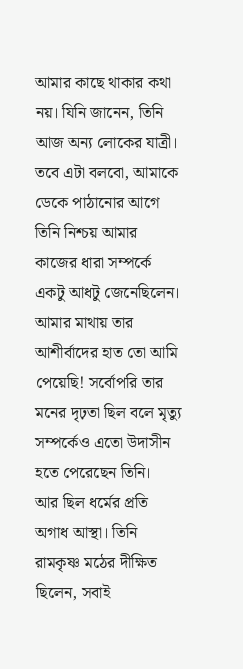আমার কাছে থাকার কথা নয়। যিনি জানেন, তিনি আজ অন্য লোকের যাত্রী। তবে এটা বলবো, আমাকে ডেকে পাঠানোর আগে তিনি নিশ্চয় আমার কাজের ধারা সম্পর্কে একটু আধটু জেনেছিলেন। আমার মাথায় তার আশীর্বাদের হাত তো আমি পেয়েছি! সর্বোপরি তার মনের দৃঢ়তা ছিল বলে মৃত্যু সম্পর্কেও এতো উদাসীন হতে পেরেছেন তিনি।
আর ছিল ধর্মের প্রতি অগাধ আস্থা। তিনি রামকৃষ্ণ মঠের দীক্ষিত ছিলেন, সবাই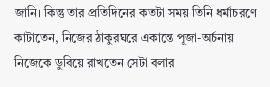জানি। কিন্তু তার প্রতিদিনের কতটা সময় তিনি ধর্মাচরণে কাটাতেন, নিজের ঠাকুরঘরে একান্তে পূজা-অর্চনায় নিজেকে ডুবিয়ে রাখতেন সেটা বলার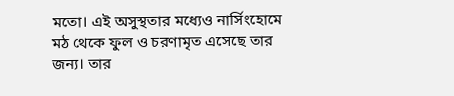মতো। এই অসুস্থতার মধ্যেও নার্সিংহোমে মঠ থেকে ফুল ও চরণামৃত এসেছে তার জন্য। তার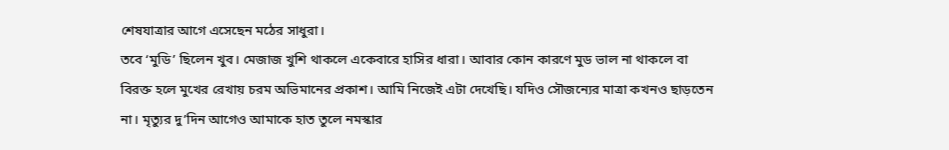শেষযাত্রার আগে এসেছেন মঠের সাধুরা।
তবে ‘মুডি’ ছিলেন খুব। মেজাজ খুশি থাকলে একেবারে হাসির ধারা। আবার কোন কারণে মুড ভাল না থাকলে বা বিরক্ত হলে মুখের রেখায় চরম অভিমানের প্রকাশ। আমি নিজেই এটা দেখেছি। যদিও সৌজন্যের মাত্রা কখনও ছাড়তেন না। মৃত্যুর দু’দিন আগেও আমাকে হাত তুলে নমস্কার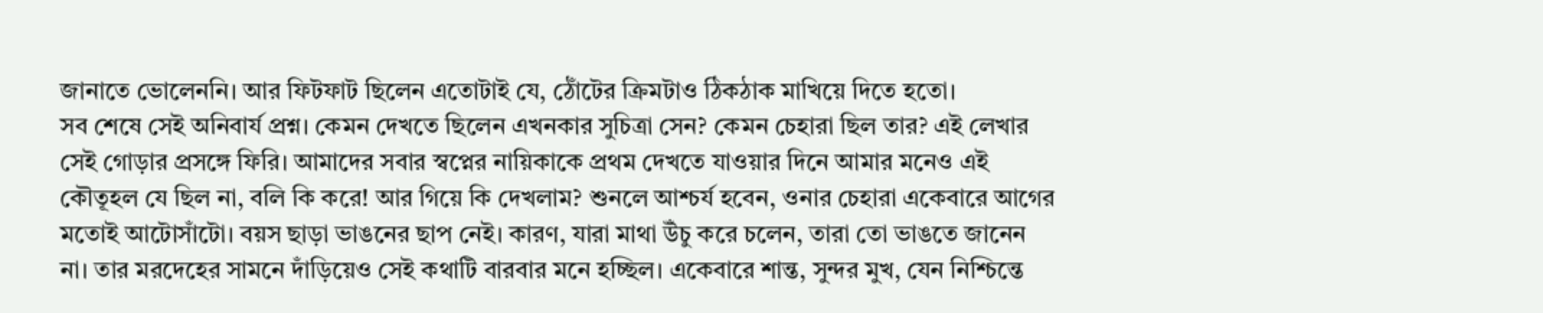জানাতে ভোলেননি। আর ফিটফাট ছিলেন এতোটাই যে, ঠোঁটের ক্রিমটাও ঠিকঠাক মাখিয়ে দিতে হতো।
সব শেষে সেই অনিবার্য প্রশ্ন। কেমন দেখতে ছিলেন এখনকার সুচিত্রা সেন? কেমন চেহারা ছিল তার? এই লেখার সেই গোড়ার প্রসঙ্গে ফিরি। আমাদের সবার স্বপ্নের নায়িকাকে প্রথম দেখতে যাওয়ার দিনে আমার মনেও এই কৌতূহল যে ছিল না, বলি কি করে! আর গিয়ে কি দেখলাম? শুনলে আশ্চর্য হবেন, ওনার চেহারা একেবারে আগের মতোই আটোসাঁটো। বয়স ছাড়া ভাঙনের ছাপ নেই। কারণ, যারা মাথা উঁচু করে চলেন, তারা তো ভাঙতে জানেন না। তার মরদেহের সামনে দাঁড়িয়েও সেই কথাটি বারবার মনে হচ্ছিল। একেবারে শান্ত, সুন্দর মুখ, যেন নিশ্চিন্তে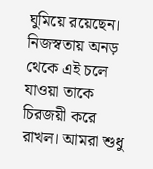ঘুমিয়ে রয়েছেন।
নিজস্বতায় অনড় থেকে এই চলে যাওয়া তাকে চিরজয়ী করে রাখল। আমরা শুধু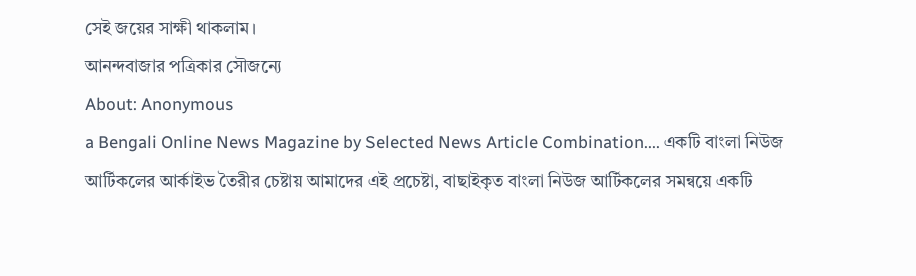সেই জয়ের সাক্ষী থাকলাম।
আনন্দবাজার পত্রিকার সৌজন্যে
About: Anonymous
a Bengali Online News Magazine by Selected News Article Combination.... একটি বাংলা নিউজ আর্টিকলের আর্কাইভ তৈরীর চেষ্টায় আমাদের এই প্রচেষ্টা, বাছাইকৃত বাংলা নিউজ আর্টিকলের সমন্বয়ে একটি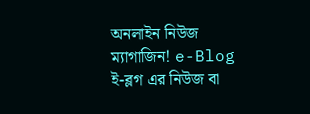অনলাইন নিউজ ম্যাগাজিন! e-Blog ই-ব্লগ এর নিউজ বা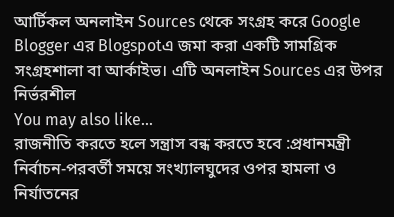আর্টিকল অনলাইন Sources থেকে সংগ্রহ করে Google Blogger এর Blogspotএ জমা করা একটি সামগ্রিক সংগ্রহশালা বা আর্কাইভ। এটি অনলাইন Sources এর উপর নির্ভরশীল
You may also like...
রাজনীতি করতে হলে সন্ত্রাস বন্ধ করতে হবে :প্রধানমন্ত্রী
নির্বাচন-পরবর্তী সময়ে সংখ্যালঘুদের ওপর হামলা ও নির্যাতনের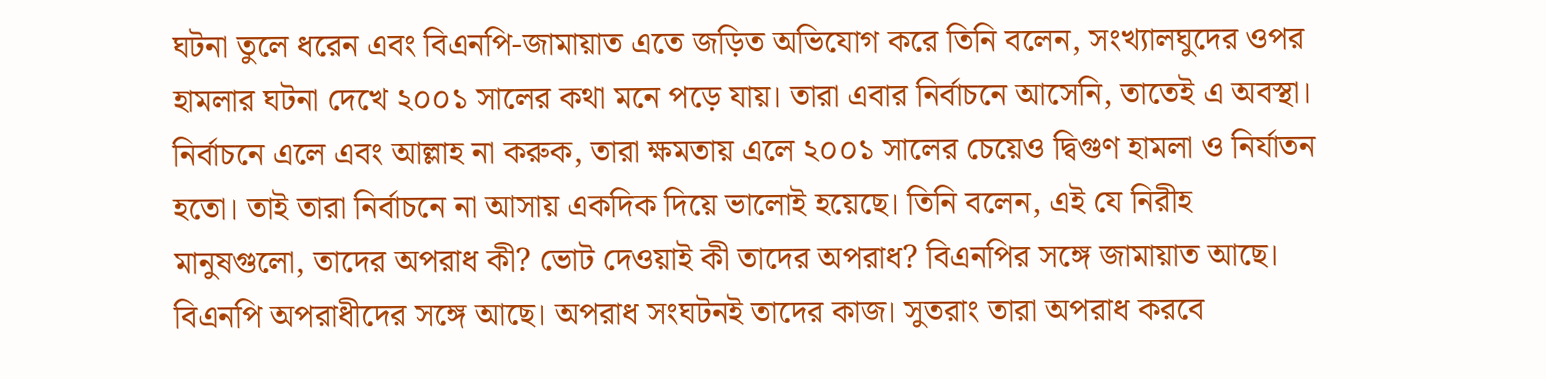ঘটনা তুলে ধরেন এবং বিএনপি-জামায়াত এতে জড়িত অভিযোগ করে তিনি বলেন, সংখ্যালঘুদের ওপর হামলার ঘটনা দেখে ২০০১ সালের কথা মনে পড়ে যায়। তারা এবার নির্বাচনে আসেনি, তাতেই এ অবস্থা। নির্বাচনে এলে এবং আল্লাহ না করুক, তারা ক্ষমতায় এলে ২০০১ সালের চেয়েও দ্বিগুণ হামলা ও নির্যাতন হতো। তাই তারা নির্বাচনে না আসায় একদিক দিয়ে ভালোই হয়েছে। তিনি বলেন, এই যে নিরীহ মানুষগুলো, তাদের অপরাধ কী? ভোট দেওয়াই কী তাদের অপরাধ? বিএনপির সঙ্গে জামায়াত আছে। বিএনপি অপরাধীদের সঙ্গে আছে। অপরাধ সংঘটনই তাদের কাজ। সুতরাং তারা অপরাধ করবে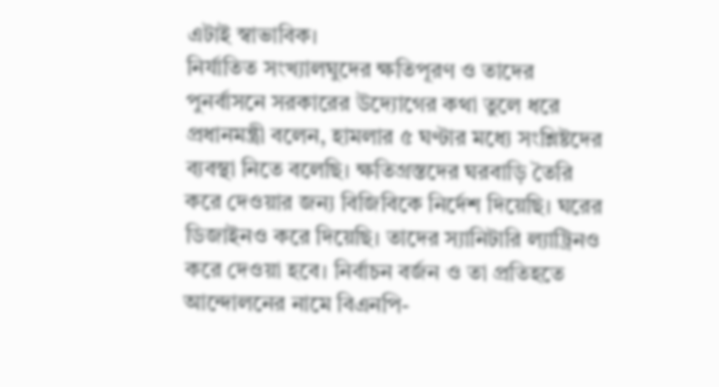এটাই স্বাভাবিক।
নির্যাতিত সংখ্যালঘুদের ক্ষতিপূরণ ও তাদের পুনর্বাসনে সরকারের উদ্যোগের কথা তুলে ধরে প্রধানমন্ত্রী বলেন, হামলার ৫ ঘণ্টার মধ্যে সংশ্লিষ্টদের ব্যবস্থা নিতে বলেছি। ক্ষতিগ্রস্তদের ঘরবাড়ি তৈরি করে দেওয়ার জন্য বিজিবিকে নির্দেশ দিয়েছি। ঘরের ডিজাইনও করে দিয়েছি। তাদের স্যানিটারি ল্যাট্রিনও করে দেওয়া হবে। নির্বাচন বর্জন ও তা প্রতিহতে আন্দোলনের নামে বিএনপি-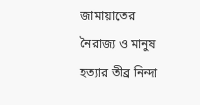জামায়াতের নৈরাজ্য ও মানুষ হত্যার তীব্র নিন্দা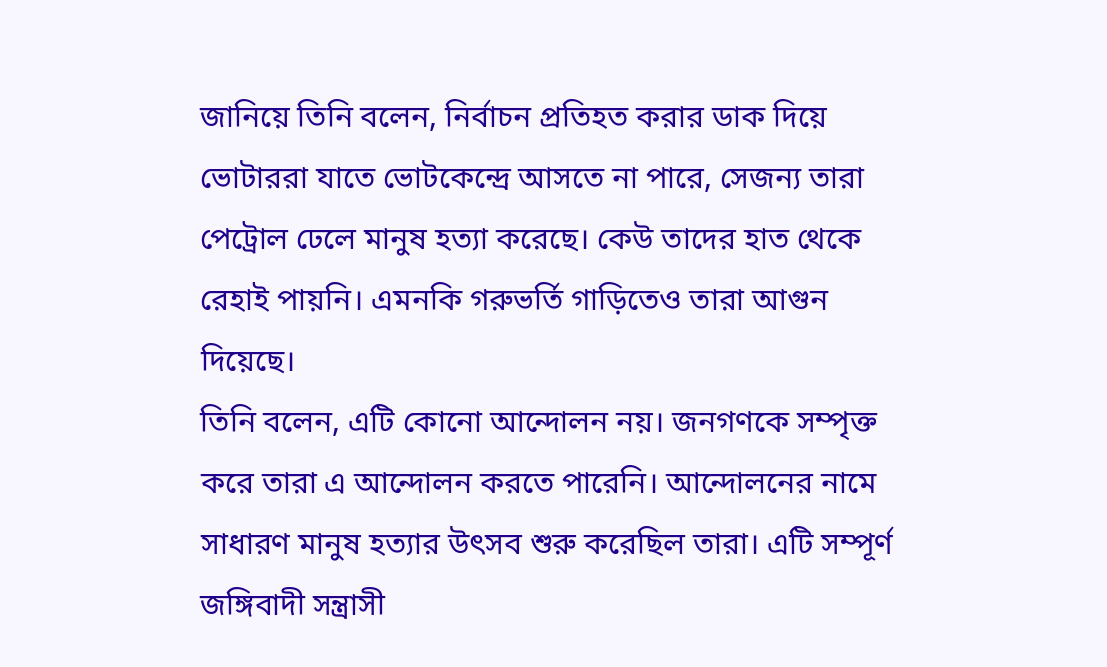জানিয়ে তিনি বলেন, নির্বাচন প্রতিহত করার ডাক দিয়ে ভোটাররা যাতে ভোটকেন্দ্রে আসতে না পারে, সেজন্য তারা পেট্রোল ঢেলে মানুষ হত্যা করেছে। কেউ তাদের হাত থেকে রেহাই পায়নি। এমনকি গরুভর্তি গাড়িতেও তারা আগুন দিয়েছে।
তিনি বলেন, এটি কোনো আন্দোলন নয়। জনগণকে সম্পৃক্ত করে তারা এ আন্দোলন করতে পারেনি। আন্দোলনের নামে সাধারণ মানুষ হত্যার উৎসব শুরু করেছিল তারা। এটি সম্পূর্ণ জঙ্গিবাদী সন্ত্রাসী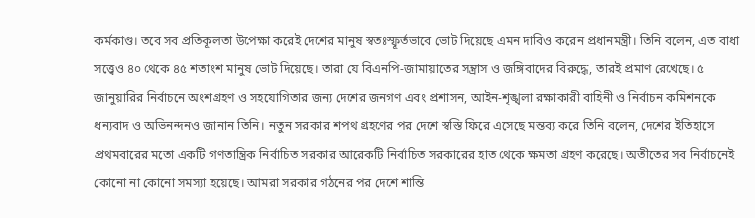কর্মকাণ্ড। তবে সব প্রতিকূলতা উপেক্ষা করেই দেশের মানুষ স্বতঃস্ফূর্তভাবে ভোট দিয়েছে এমন দাবিও করেন প্রধানমন্ত্রী। তিনি বলেন, এত বাধা সত্ত্বেও ৪০ থেকে ৪৫ শতাংশ মানুষ ভোট দিয়েছে। তারা যে বিএনপি-জামায়াতের সন্ত্রাস ও জঙ্গিবাদের বিরুদ্ধে, তারই প্রমাণ রেখেছে। ৫ জানুয়ারির নির্বাচনে অংশগ্রহণ ও সহযোগিতার জন্য দেশের জনগণ এবং প্রশাসন, আইন-শৃঙ্খলা রক্ষাকারী বাহিনী ও নির্বাচন কমিশনকে ধন্যবাদ ও অভিনন্দনও জানান তিনি। নতুন সরকার শপথ গ্রহণের পর দেশে স্বস্তি ফিরে এসেছে মন্তব্য করে তিনি বলেন, দেশের ইতিহাসে প্রথমবারের মতো একটি গণতান্ত্রিক নির্বাচিত সরকার আরেকটি নির্বাচিত সরকারের হাত থেকে ক্ষমতা গ্রহণ করেছে। অতীতের সব নির্বাচনেই কোনো না কোনো সমস্যা হয়েছে। আমরা সরকার গঠনের পর দেশে শান্তি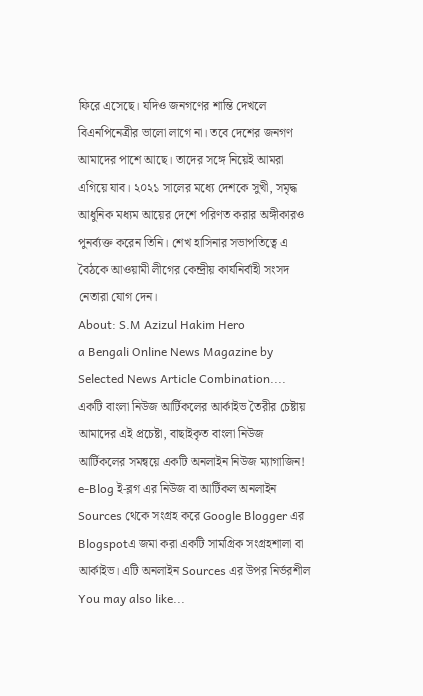ফিরে এসেছে। যদিও জনগণের শান্তি দেখলে বিএনপিনেত্রীর ভালো লাগে না। তবে দেশের জনগণ আমাদের পাশে আছে। তাদের সঙ্গে নিয়েই আমরা এগিয়ে যাব। ২০২১ সালের মধ্যে দেশকে সুখী, সমৃদ্ধ আধুনিক মধ্যম আয়ের দেশে পরিণত করার অঙ্গীকারও পুনর্ব্যক্ত করেন তিনি। শেখ হাসিনার সভাপতিত্বে এ বৈঠকে আওয়ামী লীগের কেন্দ্রীয় কার্যনির্বাহী সংসদ নেতারা যোগ দেন।
About: S.M Azizul Hakim Hero
a Bengali Online News Magazine by Selected News Article Combination.... একটি বাংলা নিউজ আর্টিকলের আর্কাইভ তৈরীর চেষ্টায় আমাদের এই প্রচেষ্টা, বাছাইকৃত বাংলা নিউজ আর্টিকলের সমন্বয়ে একটি অনলাইন নিউজ ম্যাগাজিন! e-Blog ই-ব্লগ এর নিউজ বা আর্টিকল অনলাইন Sources থেকে সংগ্রহ করে Google Blogger এর Blogspotএ জমা করা একটি সামগ্রিক সংগ্রহশালা বা আর্কাইভ। এটি অনলাইন Sources এর উপর নির্ভরশীল
You may also like...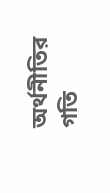অর্থনীতির গতি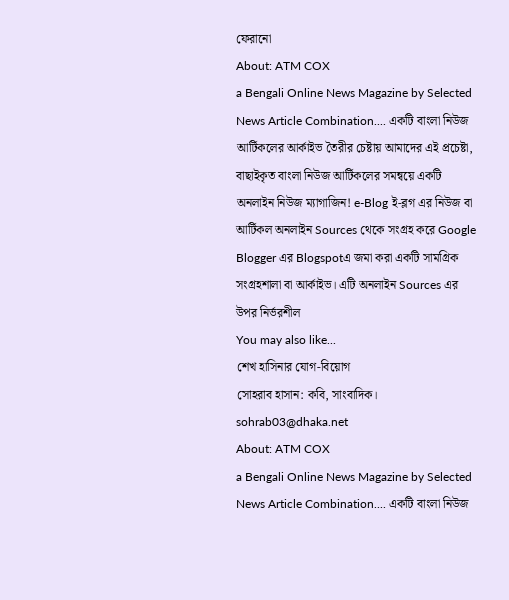ফেরানো
About: ATM COX
a Bengali Online News Magazine by Selected News Article Combination.... একটি বাংলা নিউজ আর্টিকলের আর্কাইভ তৈরীর চেষ্টায় আমাদের এই প্রচেষ্টা, বাছাইকৃত বাংলা নিউজ আর্টিকলের সমন্বয়ে একটি অনলাইন নিউজ ম্যাগাজিন! e-Blog ই-ব্লগ এর নিউজ বা আর্টিকল অনলাইন Sources থেকে সংগ্রহ করে Google Blogger এর Blogspotএ জমা করা একটি সামগ্রিক সংগ্রহশালা বা আর্কাইভ। এটি অনলাইন Sources এর উপর নির্ভরশীল
You may also like...
শেখ হাসিনার যোগ-বিয়োগ
সোহরাব হাসান: কবি, সাংবাদিক।
sohrab03@dhaka.net
About: ATM COX
a Bengali Online News Magazine by Selected News Article Combination.... একটি বাংলা নিউজ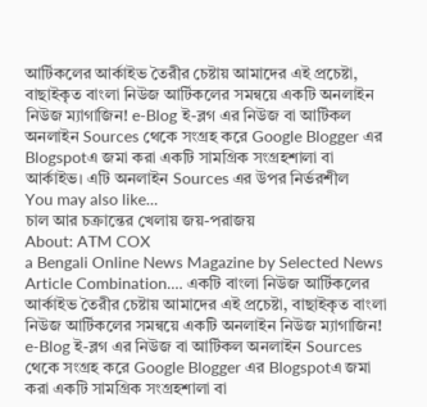আর্টিকলের আর্কাইভ তৈরীর চেষ্টায় আমাদের এই প্রচেষ্টা, বাছাইকৃত বাংলা নিউজ আর্টিকলের সমন্বয়ে একটি অনলাইন নিউজ ম্যাগাজিন! e-Blog ই-ব্লগ এর নিউজ বা আর্টিকল অনলাইন Sources থেকে সংগ্রহ করে Google Blogger এর Blogspotএ জমা করা একটি সামগ্রিক সংগ্রহশালা বা আর্কাইভ। এটি অনলাইন Sources এর উপর নির্ভরশীল
You may also like...
চাল আর চক্রান্তের খেলায় জয়-পরাজয়
About: ATM COX
a Bengali Online News Magazine by Selected News Article Combination.... একটি বাংলা নিউজ আর্টিকলের আর্কাইভ তৈরীর চেষ্টায় আমাদের এই প্রচেষ্টা, বাছাইকৃত বাংলা নিউজ আর্টিকলের সমন্বয়ে একটি অনলাইন নিউজ ম্যাগাজিন! e-Blog ই-ব্লগ এর নিউজ বা আর্টিকল অনলাইন Sources থেকে সংগ্রহ করে Google Blogger এর Blogspotএ জমা করা একটি সামগ্রিক সংগ্রহশালা বা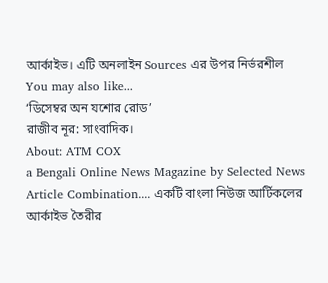আর্কাইভ। এটি অনলাইন Sources এর উপর নির্ভরশীল
You may also like...
‘ডিসেম্বর অন যশোর রোড’
রাজীব নূর: সাংবাদিক।
About: ATM COX
a Bengali Online News Magazine by Selected News Article Combination.... একটি বাংলা নিউজ আর্টিকলের আর্কাইভ তৈরীর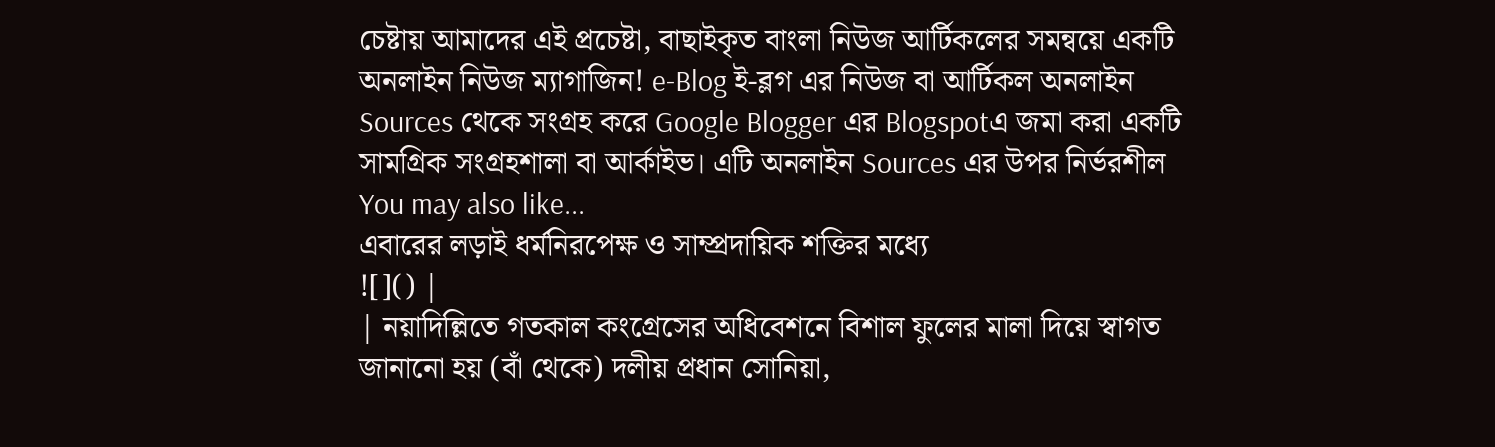চেষ্টায় আমাদের এই প্রচেষ্টা, বাছাইকৃত বাংলা নিউজ আর্টিকলের সমন্বয়ে একটি অনলাইন নিউজ ম্যাগাজিন! e-Blog ই-ব্লগ এর নিউজ বা আর্টিকল অনলাইন Sources থেকে সংগ্রহ করে Google Blogger এর Blogspotএ জমা করা একটি সামগ্রিক সংগ্রহশালা বা আর্কাইভ। এটি অনলাইন Sources এর উপর নির্ভরশীল
You may also like...
এবারের লড়াই ধর্মনিরপেক্ষ ও সাম্প্রদায়িক শক্তির মধ্যে
![]() |
| নয়াদিল্লিতে গতকাল কংগ্রেসের অধিবেশনে বিশাল ফুলের মালা দিয়ে স্বাগত জানানো হয় (বাঁ থেকে) দলীয় প্রধান সোনিয়া,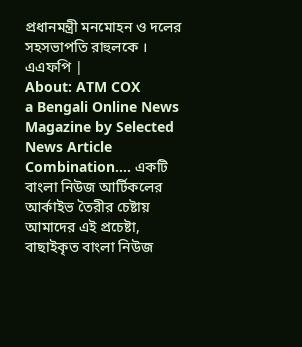প্রধানমন্ত্রী মনমোহন ও দলের সহসভাপতি রাহুলকে । এএফপি |
About: ATM COX
a Bengali Online News Magazine by Selected News Article Combination.... একটি বাংলা নিউজ আর্টিকলের আর্কাইভ তৈরীর চেষ্টায় আমাদের এই প্রচেষ্টা, বাছাইকৃত বাংলা নিউজ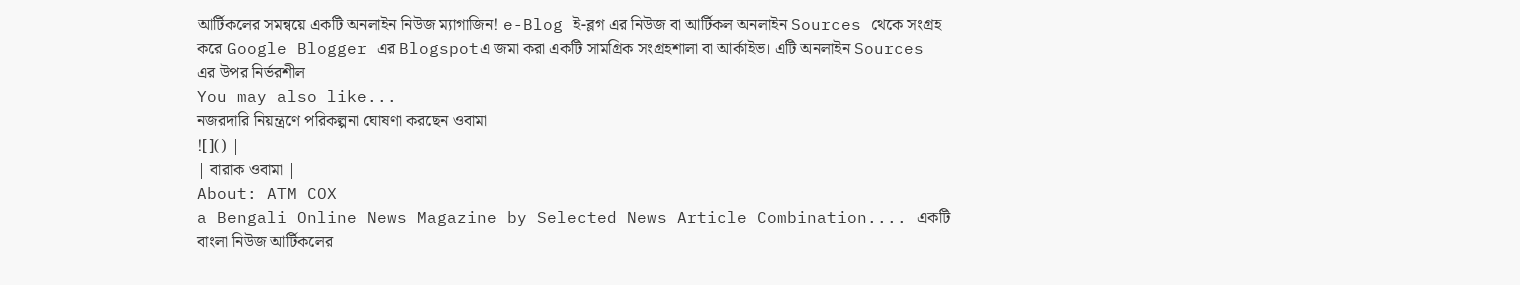আর্টিকলের সমন্বয়ে একটি অনলাইন নিউজ ম্যাগাজিন! e-Blog ই-ব্লগ এর নিউজ বা আর্টিকল অনলাইন Sources থেকে সংগ্রহ করে Google Blogger এর Blogspotএ জমা করা একটি সামগ্রিক সংগ্রহশালা বা আর্কাইভ। এটি অনলাইন Sources এর উপর নির্ভরশীল
You may also like...
নজরদারি নিয়ন্ত্রণে পরিকল্পনা ঘোষণা করছেন ওবামা
![]() |
| বারাক ওবামা |
About: ATM COX
a Bengali Online News Magazine by Selected News Article Combination.... একটি বাংলা নিউজ আর্টিকলের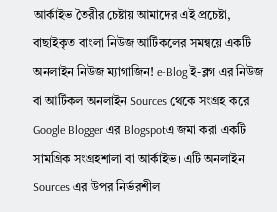আর্কাইভ তৈরীর চেষ্টায় আমাদের এই প্রচেষ্টা, বাছাইকৃত বাংলা নিউজ আর্টিকলের সমন্বয়ে একটি অনলাইন নিউজ ম্যাগাজিন! e-Blog ই-ব্লগ এর নিউজ বা আর্টিকল অনলাইন Sources থেকে সংগ্রহ করে Google Blogger এর Blogspotএ জমা করা একটি সামগ্রিক সংগ্রহশালা বা আর্কাইভ। এটি অনলাইন Sources এর উপর নির্ভরশীল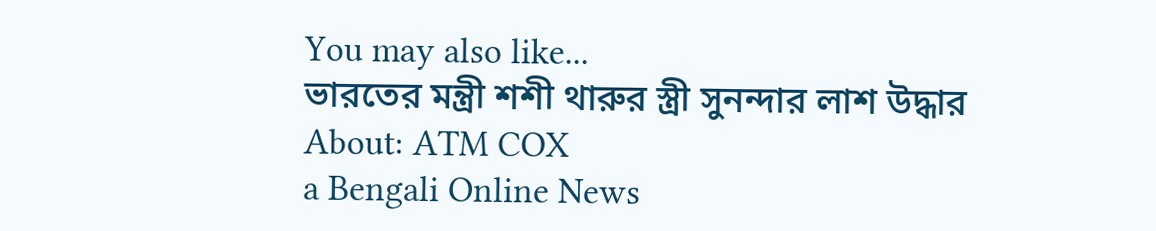You may also like...
ভারতের মন্ত্রী শশী থারুর স্ত্রী সুনন্দার লাশ উদ্ধার
About: ATM COX
a Bengali Online News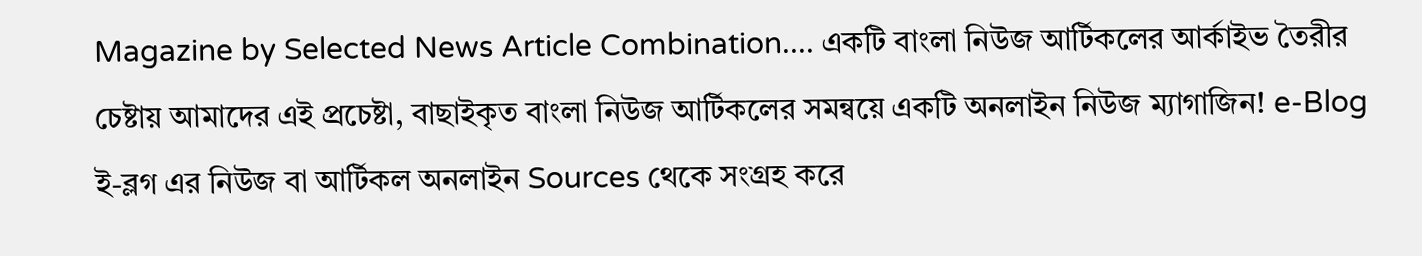Magazine by Selected News Article Combination.... একটি বাংলা নিউজ আর্টিকলের আর্কাইভ তৈরীর চেষ্টায় আমাদের এই প্রচেষ্টা, বাছাইকৃত বাংলা নিউজ আর্টিকলের সমন্বয়ে একটি অনলাইন নিউজ ম্যাগাজিন! e-Blog ই-ব্লগ এর নিউজ বা আর্টিকল অনলাইন Sources থেকে সংগ্রহ করে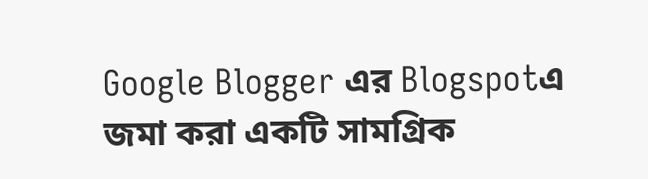Google Blogger এর Blogspotএ জমা করা একটি সামগ্রিক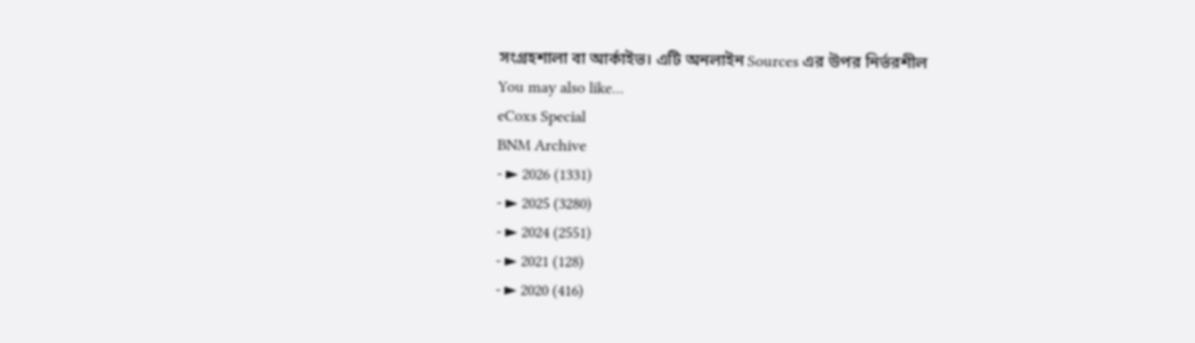সংগ্রহশালা বা আর্কাইভ। এটি অনলাইন Sources এর উপর নির্ভরশীল
You may also like...
eCoxs Special
BNM Archive
- ► 2026 (1331)
- ► 2025 (3280)
- ► 2024 (2551)
- ► 2021 (128)
- ► 2020 (416)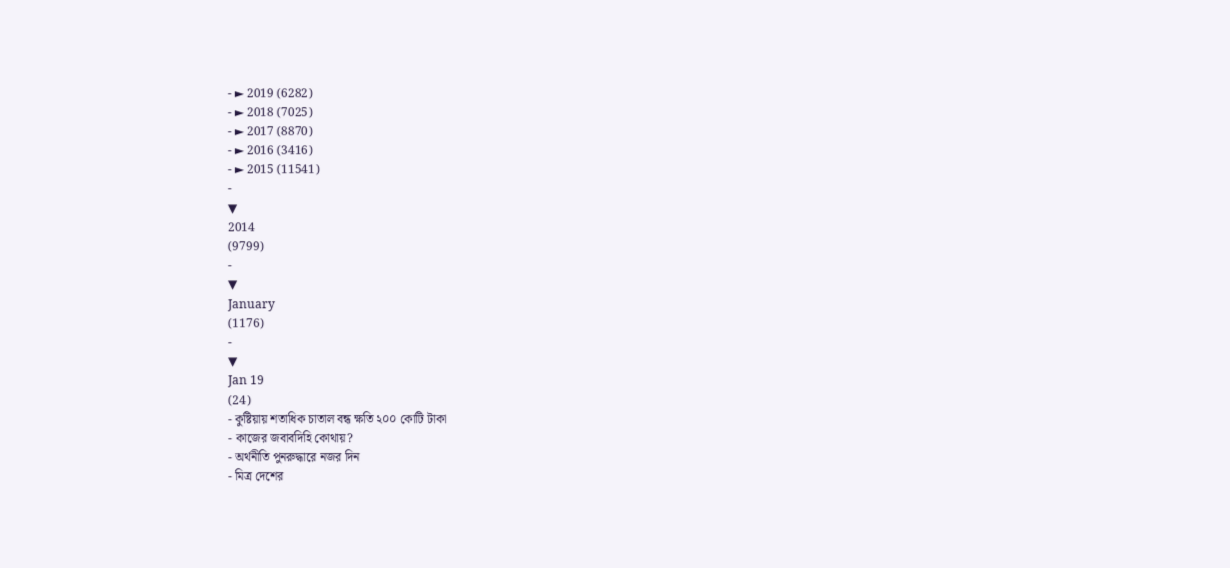- ► 2019 (6282)
- ► 2018 (7025)
- ► 2017 (8870)
- ► 2016 (3416)
- ► 2015 (11541)
-
▼
2014
(9799)
-
▼
January
(1176)
-
▼
Jan 19
(24)
- কুষ্টিয়ায় শতাধিক চাতাল বন্ধ ক্ষতি ২০০ কোটি টাকা
- কাজের জবাবদিহি কোথায়?
- অর্থনীতি পুনরুদ্ধারে নজর দিন
- মিত্র দেশের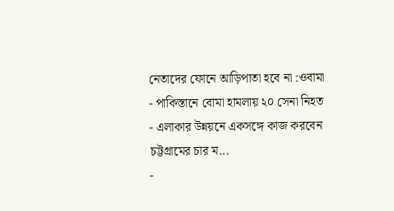নেতাদের ফোনে আড়িপাতা হবে না :ওবামা
- পাকিস্তানে বোমা হামলায় ২০ সেনা নিহত
- এলাকার উন্নয়নে একসঙ্গে কাজ করবেন চট্টগ্রামের চার ম...
-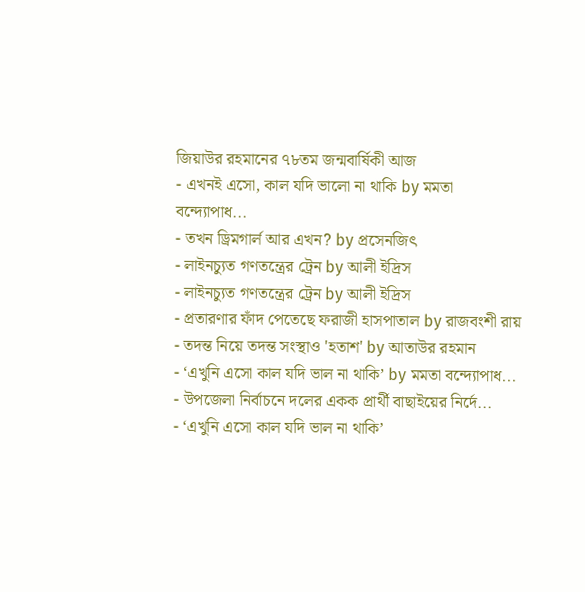জিয়াউর রহমানের ৭৮তম জন্মবার্ষিকী আজ
- এখনই এসো, কাল যদি ভালো না থাকি by মমতা বন্দ্যোপাধ...
- তখন ড্রিমগার্ল আর এখন? by প্রসেনজিৎ
- লাইনচ্যুত গণতন্ত্রের ট্রেন by আলী ইদ্রিস
- লাইনচ্যুত গণতন্ত্রের ট্রেন by আলী ইদ্রিস
- প্রতারণার ফাঁদ পেতেছে ফরাজী হাসপাতাল by রাজবংশী রায়
- তদন্ত নিয়ে তদন্ত সংস্থাও 'হতাশ' by আতাউর রহমান
- ‘এখুনি এসো কাল যদি ভাল না থাকি’ by মমতা বন্দ্যোপাধ...
- উপজেলা নির্বাচনে দলের একক প্রার্থী বাছাইয়ের নির্দে...
- ‘এখুনি এসো কাল যদি ভাল না থাকি’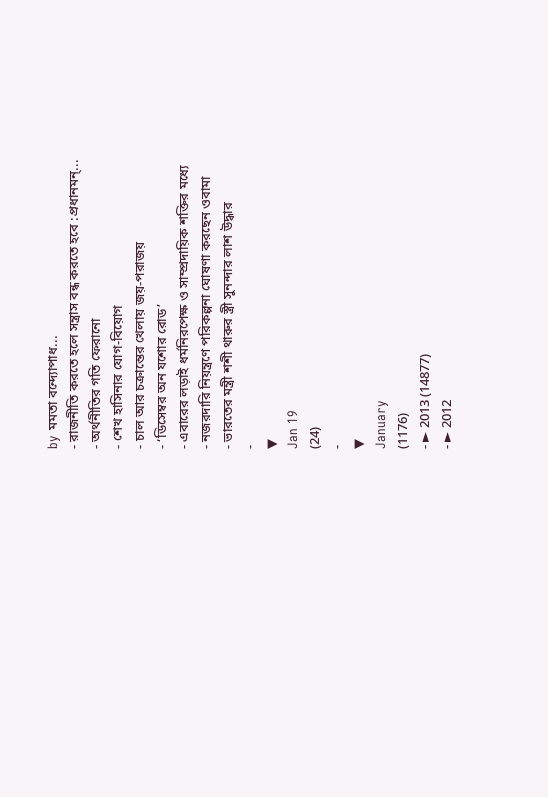by মমতা বন্দ্যোপাধ...
- রাজনীতি করতে হলে সন্ত্রাস বন্ধ করতে হবে :প্রধানমন্...
- অর্থনীতির গতি ফেরানো
- শেখ হাসিনার যোগ-বিয়োগ
- চাল আর চক্রান্তের খেলায় জয়-পরাজয়
- ‘ডিসেম্বর অন যশোর রোড’
- এবারের লড়াই ধর্মনিরপেক্ষ ও সাম্প্রদায়িক শক্তির মধ্যে
- নজরদারি নিয়ন্ত্রণে পরিকল্পনা ঘোষণা করছেন ওবামা
- ভারতের মন্ত্রী শশী থারুর স্ত্রী সুনন্দার লাশ উদ্ধার
-
▼
Jan 19
(24)
-
▼
January
(1176)
- ► 2013 (14877)
- ► 2012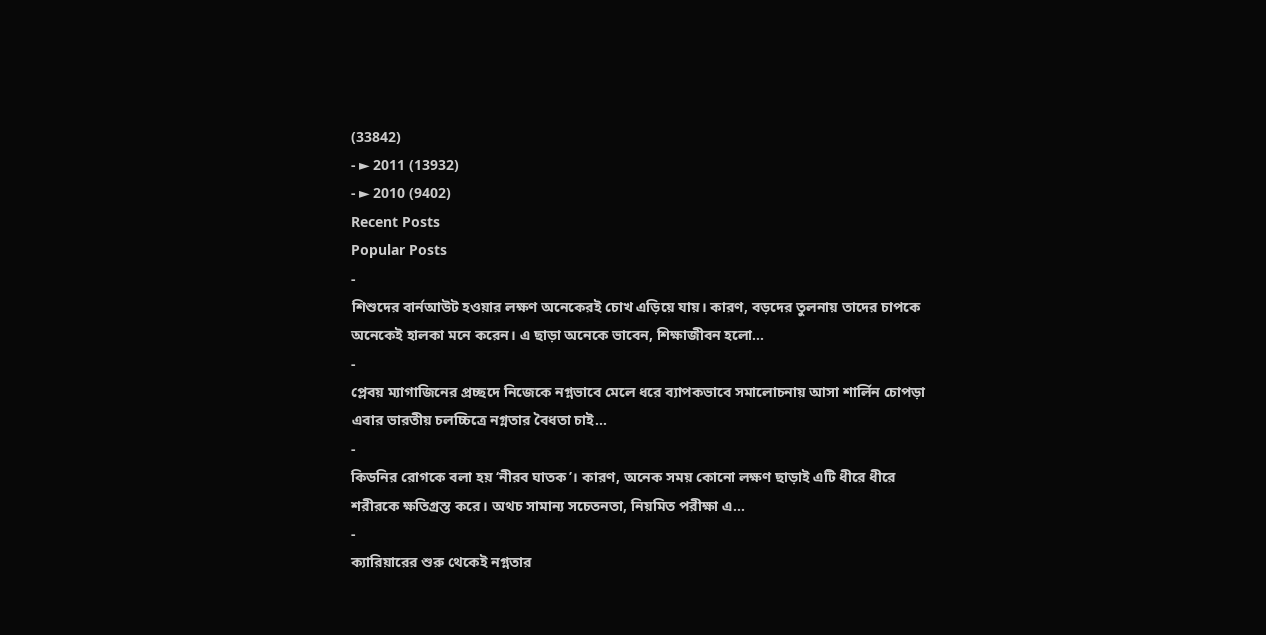(33842)
- ► 2011 (13932)
- ► 2010 (9402)
Recent Posts
Popular Posts
-
শিশুদের বার্নআউট হওয়ার লক্ষণ অনেকেরই চোখ এড়িয়ে যায়। কারণ, বড়দের তুলনায় তাদের চাপকে অনেকেই হালকা মনে করেন। এ ছাড়া অনেকে ভাবেন, শিক্ষাজীবন হলো...
-
প্লেবয় ম্যাগাজিনের প্রচ্ছদে নিজেকে নগ্নভাবে মেলে ধরে ব্যাপকভাবে সমালোচনায় আসা শার্লিন চোপড়া এবার ভারতীয় চলচ্চিত্রে নগ্নতার বৈধতা চাই...
-
কিডনির রোগকে বলা হয় ‘নীরব ঘাতক’। কারণ, অনেক সময় কোনো লক্ষণ ছাড়াই এটি ধীরে ধীরে শরীরকে ক্ষতিগ্রস্ত করে। অথচ সামান্য সচেতনতা, নিয়মিত পরীক্ষা এ...
-
ক্যারিয়ারের শুরু থেকেই নগ্নতার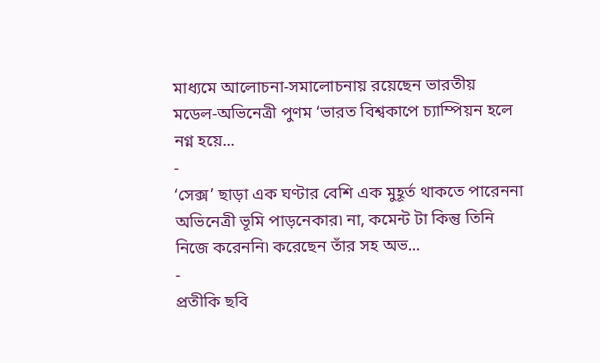মাধ্যমে আলোচনা-সমালোচনায় রয়েছেন ভারতীয় মডেল-অভিনেত্রী পুণম ‘ভারত বিশ্বকাপে চ্যাম্পিয়ন হলে নগ্ন হয়ে...
-
‘সেক্স’ ছাড়া এক ঘণ্টার বেশি এক মুহূর্ত থাকতে পারেননা অভিনেত্রী ভূমি পাড়নেকার৷ না, কমেন্ট টা কিন্তু তিনি নিজে করেননি৷ করেছেন তাঁর সহ অভ...
-
প্রতীকি ছবি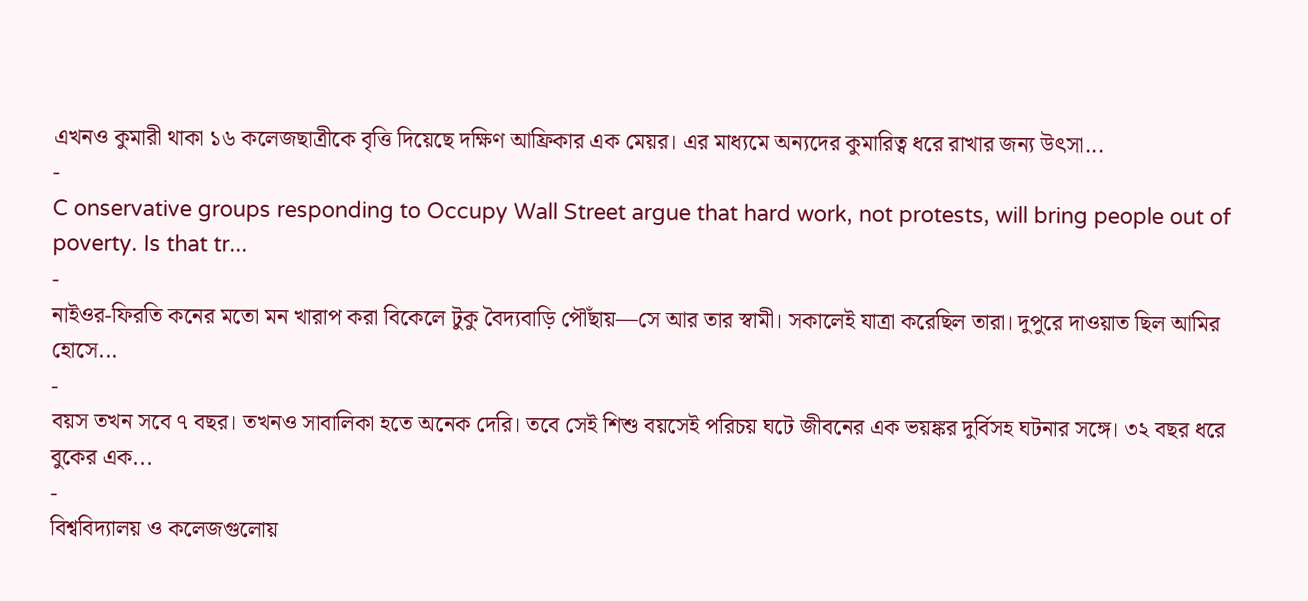এখনও কুমারী থাকা ১৬ কলেজছাত্রীকে বৃত্তি দিয়েছে দক্ষিণ আফ্রিকার এক মেয়র। এর মাধ্যমে অন্যদের কুমারিত্ব ধরে রাখার জন্য উৎসা...
-
C onservative groups responding to Occupy Wall Street argue that hard work, not protests, will bring people out of poverty. Is that tr...
-
নাইওর-ফিরতি কনের মতো মন খারাপ করা বিকেলে টুকু বৈদ্যবাড়ি পৌঁছায়—সে আর তার স্বামী। সকালেই যাত্রা করেছিল তারা। দুপুরে দাওয়াত ছিল আমির হোসে...
-
বয়স তখন সবে ৭ বছর। তখনও সাবালিকা হতে অনেক দেরি। তবে সেই শিশু বয়সেই পরিচয় ঘটে জীবনের এক ভয়ঙ্কর দুর্বিসহ ঘটনার সঙ্গে। ৩২ বছর ধরে বুকের এক...
-
বিশ্ববিদ্যালয় ও কলেজগুলোয়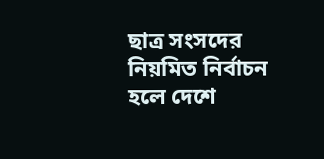ছাত্র সংসদের নিয়মিত নির্বাচন হলে দেশে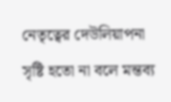নেতৃত্বের দেউলিয়াপনা সৃষ্টি হতো না বলে মন্তব্য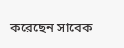করেছেন সাবেক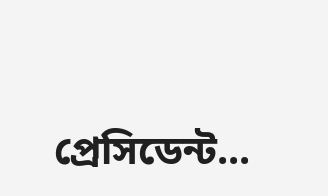প্রেসিডেন্ট...